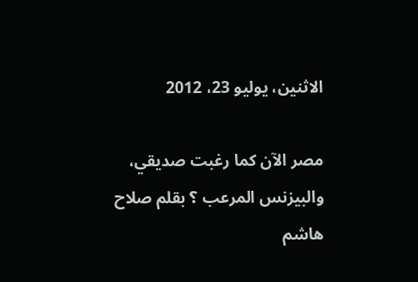الاثنين، يوليو 23، 2012

مصر الآن كما رغبت صديقي، والبيزنس المرعب ؟ بقلم صلاح هاشم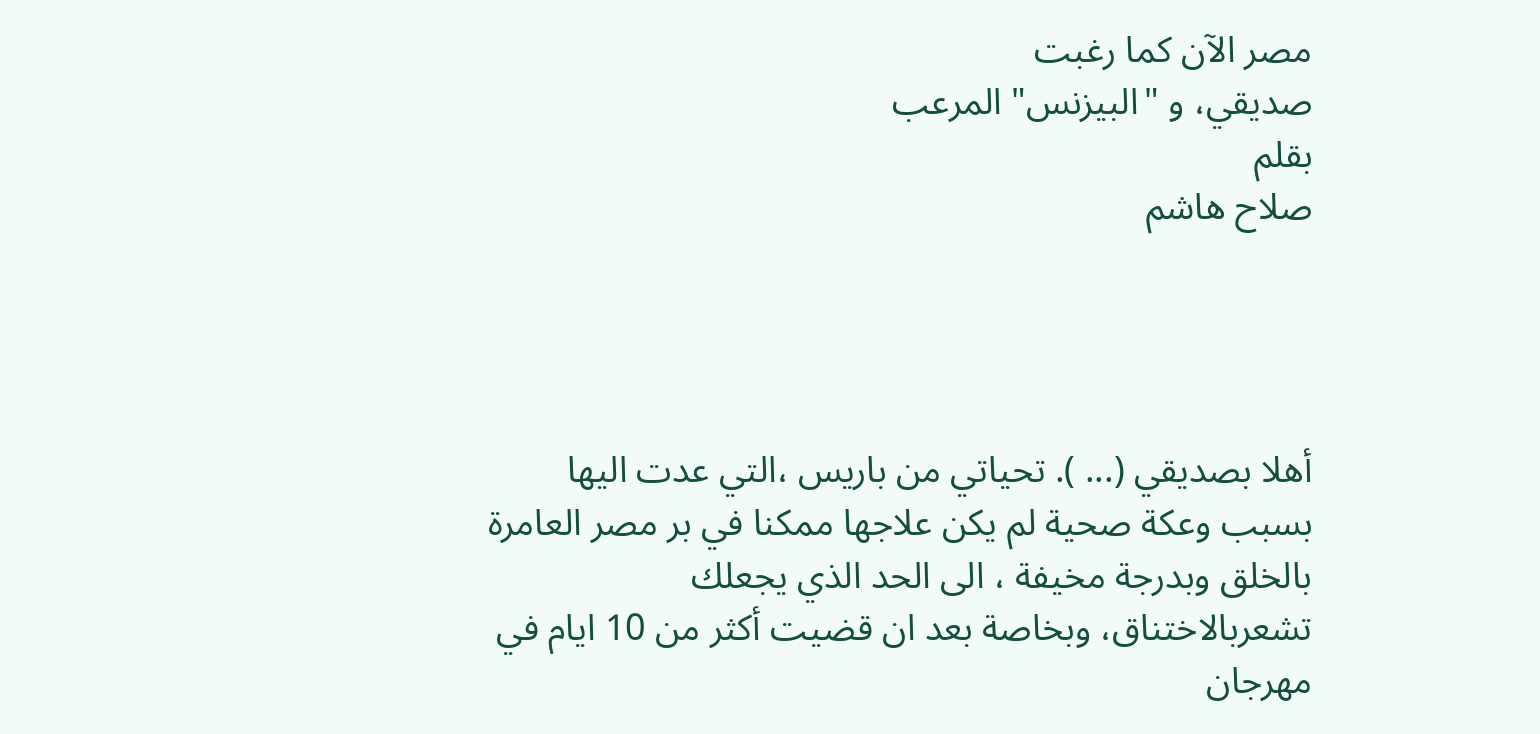مصر الآن كما رغبت
صديقي، و "البيزنس" المرعب
بقلم
صلاح هاشم




أهلا بصديقي (... ). تحياتي من باريس ،التي عدت اليها بسبب وعكة صحية لم يكن علاجها ممكنا في بر مصر العامرة بالخلق وبدرجة مخيفة ، الى الحد الذي يجعلك تشعربالاختناق، وبخاصة بعد ان قضيت أكثر من 10 ايام في مهرجان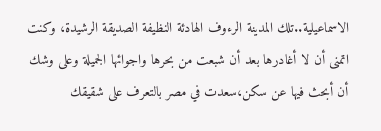الاسماعيلية..تلك المدينة الرءوف الهادئة النظيفة الصديقة الرشيدة، وكنت اتمنى أن لا أغادرها بعد أن شبعت من بحرها واجوائها الجميلة وعلى وشك أن أبحث فيها عن سكن،سعدت في مصر بالتعرف على شقيقك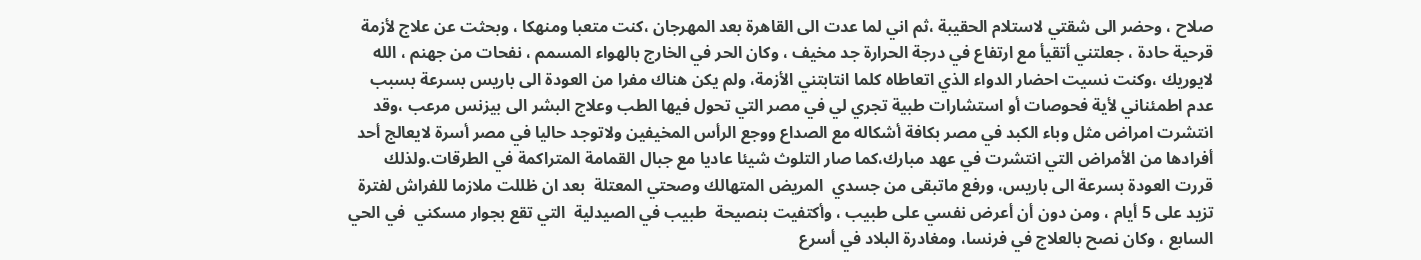صلاح ، وحضر الى شقتي لاستلام الحقيبة ،ثم اني لما عدت الى القاهرة بعد المهرجان ،كنت متعبا ومنهكا ، وبحثت عن علاج لأزمة قرحية حادة ، جعلتني أتقيأ مع ارتفاع في درجة الحرارة جد مخيف ، وكان الحر في الخارج بالهواء المسمم ، نفحات من جهنم ، الله لايوريك ،وكنت نسيت احضار الدواء الذي اتعاطاه كلما انتابتني الأزمة، ولم يكن هناك مفرا من العودة الى باريس بسرعة بسبب عدم اطمئناني لأية فحوصات أو استشارات طبية تجري لي في مصر التي تحول فيها الطب وعلاج البشر الى بيزنس مرعب ،وقد انتشرت امراض مثل وباء الكبد في مصر بكافة أشكاله مع الصداع ووجع الرأس المخيفين ولاتوجد حاليا في مصر أسرة لايعالج أحد أفرادها من الأمراض التي انتشرت في عهد مبارك،كما صار التلوث شيئا عاديا مع جبال القمامة المتراكمة في الطرقات.ولذلك قررت العودة بسرعة الى باريس، ورفع ماتبقى من جسدي  المريض المتهالك وصحتي المعتلة  بعد ان ظللت ملازما للفراش لفترة تزيد على 5 أيام ، ومن دون أن أعرض نفسي على طبيب ، وأكتفيت بنصيحة  طبيب في الصيدلية  التي تقع بجوار مسكني  في الحي السابع ، وكان نصح بالعلاج في فرنسا، ومغادرة البلاد في أسرع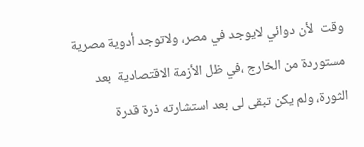وقت  لأن دوائي لايوجد في مصر، ولاتوجد أدوية مصرية مستوردة من الخارج ،في ظل الأزمة الاقتصادية  بعد الثورة، ولم يكن تبقى لى بعد استشارته ذرة قدرة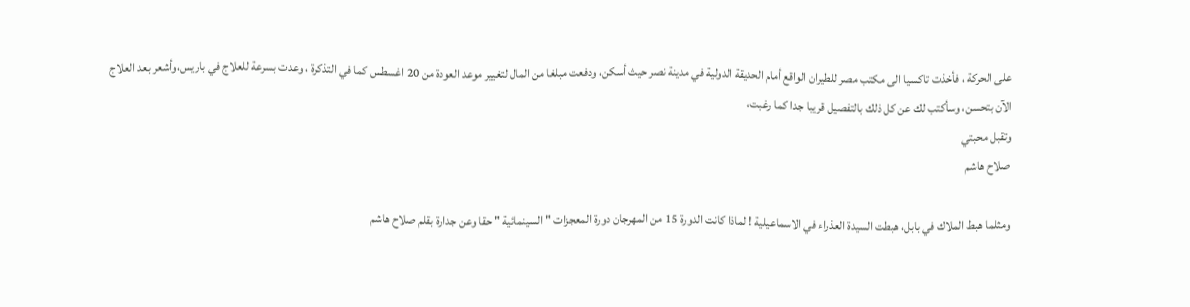على الحركة ، فأخذت تاكسيا الى مكتب مصر للطيران الواقع أمام الحديقة الدولية في مدينة نصر حيث أسكن، ودفعت مبلغا من المال لتغيير موعد العودة من 20 اغسطس كما في التذكرة ، وعدت بسرعة للعلاج في باريس،وأشعر بعد العلاج الآن بتحسن، وسأكتب لك عن كل ذلك بالتفصيل قريبا جدا كما رغبت،
وتقبل محبتي
صلاح هاشم

ومثلما هبط الملاك في بابل، هبطت السيدة العذراء في الاسماعيلية ! لماذا كانت الدورة 15 من المهرجان دورة المعجزات " السينمائية " حقا وعن جدارة بقلم صلاح هاشم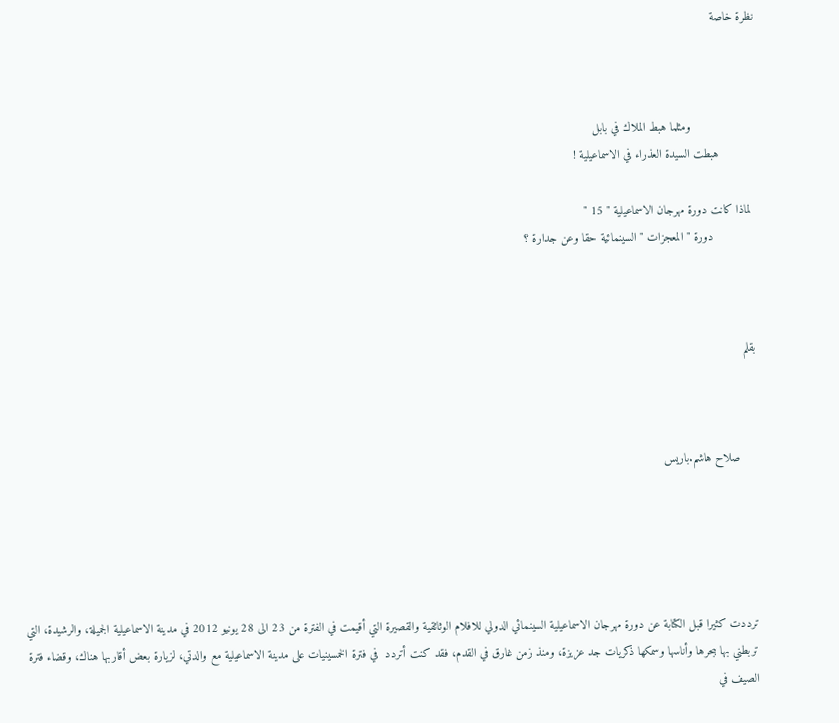نظرة خاصة



                  ومثلما هبط الملاك في بابل
          هبطت السيدة العذراء في الاسماعيلية !

 لماذا كانت دورة مهرجان الاسماعيلية " 15 "
            دورة " المعجزات " السينمائية حقا وعن جدارة ؟



بقلم



     صلاح هاشم.باريس





ترددت كثيرا قبل الكتابة عن دورة مهرجان الاسماعيلية السينمائي الدولي للافلام الوثائقية والقصيرة التي أقيمت في الفترة من 23 الى 28 يونيو 2012 في مدينة الاسماعيلية الجميلة، والرشيدة، التي تربطني بها ببحرها وأناسها وسمكها ذكريات جد عزيزة، ومنذ زمن غارق في القدم، فقد كنت أتردد  في فترة الخمسينيات على مدينة الاسماعيلية مع والدتي، لزيارة بعض أقاربها هناك، وقضاء فترة الصيف في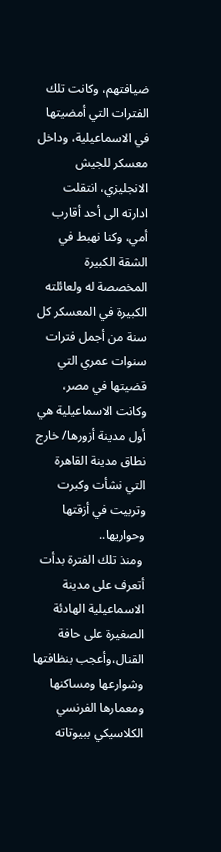ضيافتهم، وكانت تلك الفترات التي أمضيتها في الاسماعيلية، وداخل معسكر للجيش الانجليزي، انتقلت ادارته الى أحد أقارب أمي، وكنا نهبط في الشقة الكبيرة المخصصة له ولعائلته الكبيرة في المعسكر كل سنة من أجمل فترات سنوات عمري التي قضيتها في مصر، وكانت الاسماعيلية هي أول مدينة أزورها/ خارج نطاق مدينة القاهرة التي نشأت وكبرت وتربيت في أزقتها وحواريها..
 ومنذ تلك الفترة بدأت أتعرف على مدينة الاسماعيلية الهادئة الصغيرة على حافة القنال،وأعجب بنظافتها وشوارعها ومساكنها ومعمارها الفرنسي الكلاسيكي ببيوتاته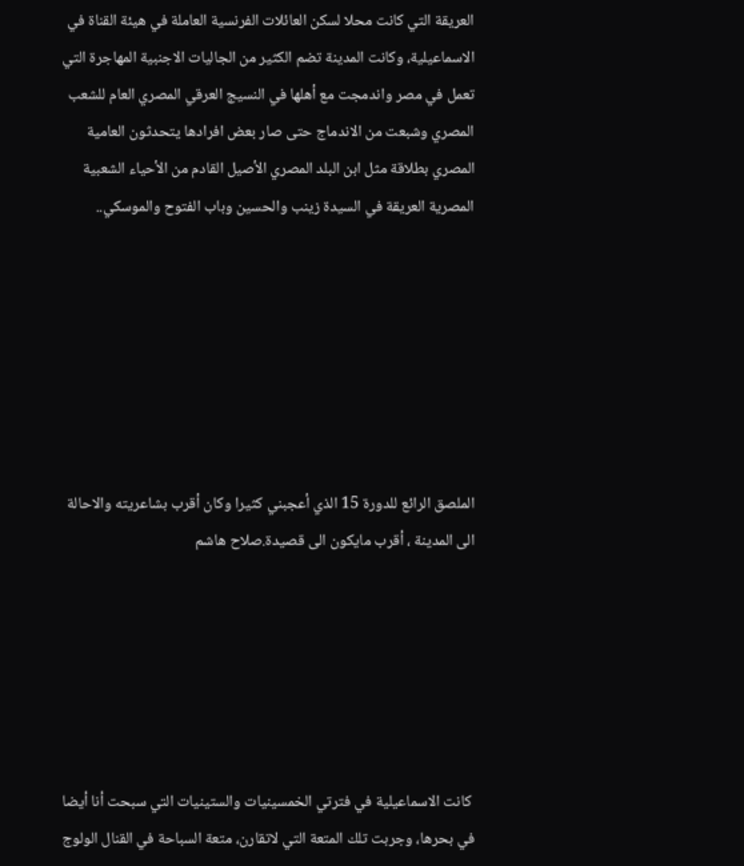العريقة التي كانت محلا لسكن العائلات الفرنسية العاملة في هيئة القناة في الاسماعيلية، وكانت المدينة تضم الكثير من الجاليات الاجنبية المهاجرة التي تعمل في مصر واندمجت مع أهلها في النسيج العرقي المصري العام للشعب المصري وشبعت من الاندماج حتى صار بعض افرادها يتحدثون العامية المصري بطلاقة مثل ابن البلد المصري الأصيل القادم من الأحياء الشعبية المصرية العريقة في السيدة زينب والحسين وباب الفتوح والموسكي..







الملصق الرائع للدورة 15 الذي أعجبني كثيرا وكان أقرب بشاعريته والاحالة الى المدينة ، أقرب مايكون الى قصيدة.صلاح هاشم






 كانت الاسماعيلية في فترتي الخمسينيات والستينيات التي سبحت أنا أيضا في بحرها، وجربت تلك المتعة التي لاتقارن، متعة السباحة في القنال الولوج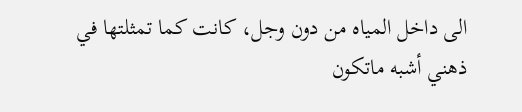الى داخل المياه من دون وجل، كانت كما تمثلتها في ذهني أشبه ماتكون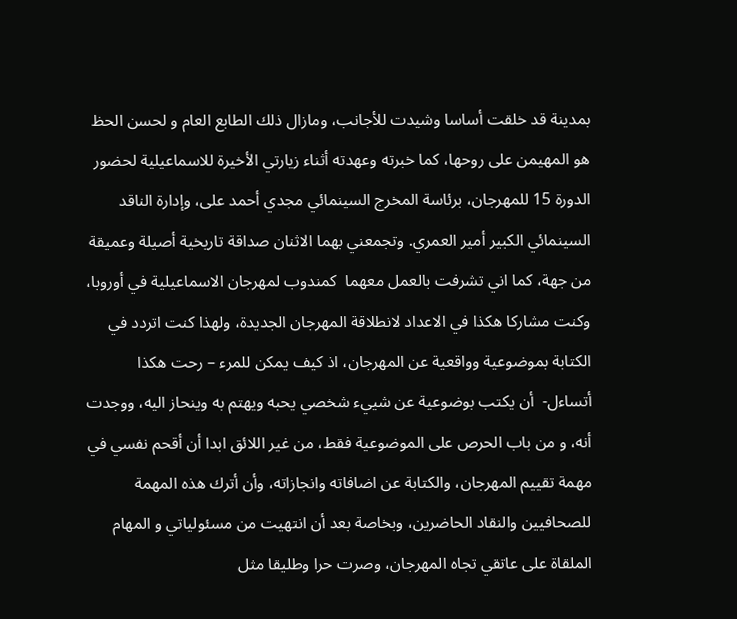بمدينة قد خلقت أساسا وشيدت للأجانب، ومازال ذلك الطابع العام و لحسن الحظ هو المهيمن على روحها، كما خبرته وعهدته أثناء زيارتي الأخيرة للاسماعيلية لحضور الدورة 15 للمهرجان، برئاسة المخرج السينمائي مجدي أحمد على، وإدارة الناقد السينمائي الكبير أمير العمري. وتجمعني بهما الاثنان صداقة تاريخية أصيلة وعميقة من جهة، كما اني تشرفت بالعمل معهما  كمندوب لمهرجان الاسماعيلية في أوروبا، وكنت مشاركا هكذا في الاعداد لانطلاقة المهرجان الجديدة، ولهذا كنت اتردد في الكتابة بموضوعية وواقعية عن المهرجان، اذ كيف يمكن للمرء – رحت هكذا  أتساءل-  أن يكتب بوضوعية عن شييء شخصي يحبه ويهتم به وينحاز اليه، ووجدت أنه، و من باب الحرص على الموضوعية فقط، من غير اللائق ابدا أن أقحم نفسي في مهمة تقييم المهرجان، والكتابة عن اضافاته وانجازاته، وأن أترك هذه المهمة للصحافيين والنقاد الحاضرين، وبخاصة بعد أن انتهيت من مسئولياتي و المهام الملقاة على عاتقي تجاه المهرجان، وصرت حرا وطليقا مثل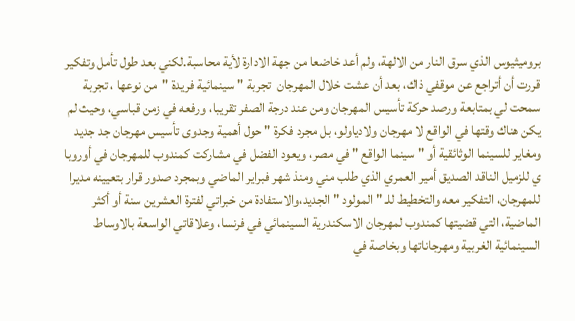بروميثيوس الذي سرق النار من الالهة، ولم أعد خاضعا من جهة الادارة لأية محاسبة.لكني بعد طول تأمل وتفكير قررت أن أتراجع عن موقفي ذاك، بعد أن عشت خلال المهرجان  تجربة " سينمائية فريدة "من نوعها ، تجربة سمحت لي بمتابعة ورصد حركة تأسيس المهرجان ومن عند درجة الصفر تقريبا، ورفعه في زمن قباسي، وحيث لم يكن هناك وقتها في الواقع لا مهرجان ولادياولو، بل مجرد فكرة " حول أهمية وجدوى تأسيس مهرجان جد جديد  ومغاير للسينما الوثائقية أو " سينما الواقع " في مصر، ويعود الفضل في مشاركت كمندوب للمهرجان في أوروبا ي للزميل الناقد الصديق أمير العمري الذي طلب مني ومنذ شهر فبراير الماضي وبمجرد صدور قرار بتعيينه مديرا للمهرجان، التفكير معه والتخطيط للـ " المولود " الجديد،والاستفادة من خبراتي لفترة العشرين سنة أو أكثر الماضية، التي قضيتها كمندوب لمهرجان الاسكندرية السينمائي في فرنسا، وعلاقاتي الواسعة بالاوساط السينمائية الغربية ومهرجاناتها وبخاصة في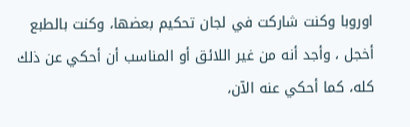اوروبا وكنت شاركت في لجان تحكيم بعضها، وكنت بالطبع أخجل ، وأجد أنه من غير اللائق أو المناسب أن أحكي عن ذلك كله، كما أحكي عنه الآن،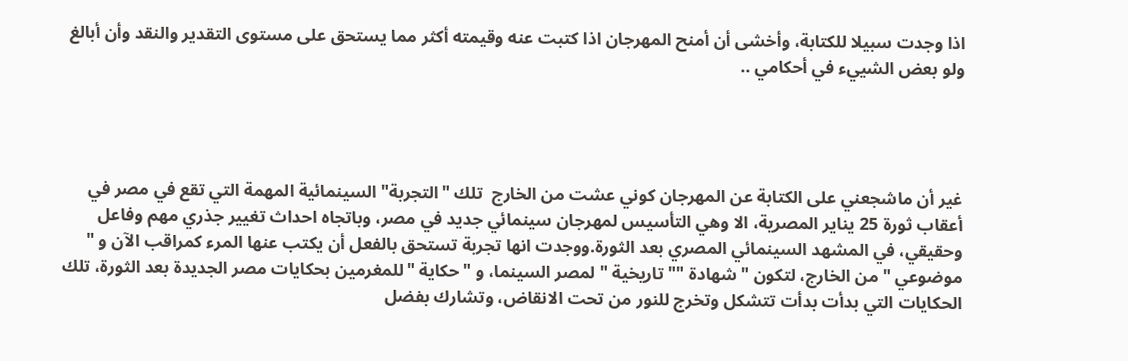اذا وجدت سبيلا للكتابة، وأخشى أن أمنح المهرجان اذا كتبت عنه وقيمته أكثر مما يستحق على مستوى التقدير والنقد وأن أبالغ ولو بعض الشييء في أحكامي ..




غير أن ماشجعني على الكتابة عن المهرجان كوني عشت من الخارج  تلك "التجربة" السينمائية المهمة التي تقع في مصر في أعقاب ثورة 25 يناير المصرية، الا وهي التأسيس لمهرجان سينمائي جديد في مصر، وباتجاه احداث تغيير جذري مهم وفاعل وحقيقي، في المشهد السينمائي المصري بعد الثورة.ووجدت انها تجربة تستحق بالفعل أن يكتب عنها المرء كمراقب الآن و " موضوعي " من الخارج، لتكون " شهادة "" تاريخية " لمصر السينما، و "حكاية "للمغرمين بحكايات مصر الجديدة بعد الثورة، تلك الحكايات التي بدأت بدأت تتشكل وتخرج للنور من تحت الانقاض، وتشارك بفضل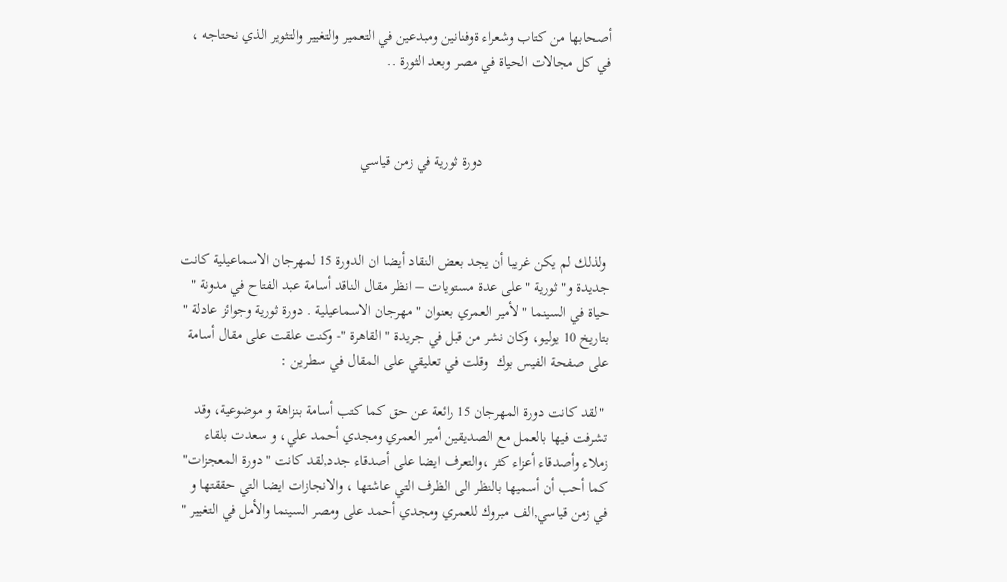أصحابها من كتاب وشعراء ةوفنانين ومبدعين في التعمير والتغيير والتثوير الذي نحتاجه ، في كل مجالات الحياة في مصر وبعد الثورة ..



                                  دورة ثورية في زمن قياسي



 ولذلك لم يكن غريبا أن يجد بعض النقاد أيضا ان الدورة 15 لمهرجان الاسماعيلية كانت جديدة و" ثورية "على عدة مستويات – انظر مقال الناقد أسامة عبد الفتاح في مدونة " حياة في السينما " لأمير العمري بعنوان " مهرجان الاسماعيلية . دورة ثورية وجوائز عادلة " بتاريخ 10 يوليو، وكان نشر من قبل في جريدة " القاهرة "- وكنت علقت على مقال أسامة على صفحة الفيس بوك  وقلت في تعليقي على المقال في سطرين :

 "لقد كانت دورة المهرجان 15 رائعة عن حق كما كتب أسامة بنزاهة و موضوعية، وقد تشرفت فيها بالعمل مع الصديقين أمير العمري ومجدي أحمد علي، و سعدت بلقاء زملاء وأصدقاء أعزاء كثر ،والتعرف ايضا على أصدقاء جدد,لقد كانت "دورة المعجزات" كما أحب أن أسميها بالنظر الى الظرف التي عاشتها ، والانجازات ايضا التي حققتها و في زمن قياسي,الف مبروك للعمري ومجدي أحمد على ومصر السينما والأمل في التغيير "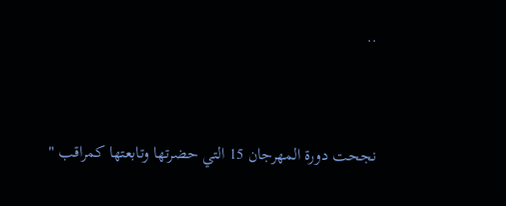..



نجحت دورة المهرجان 15 التي حضرتها وتابعتها كمراقب "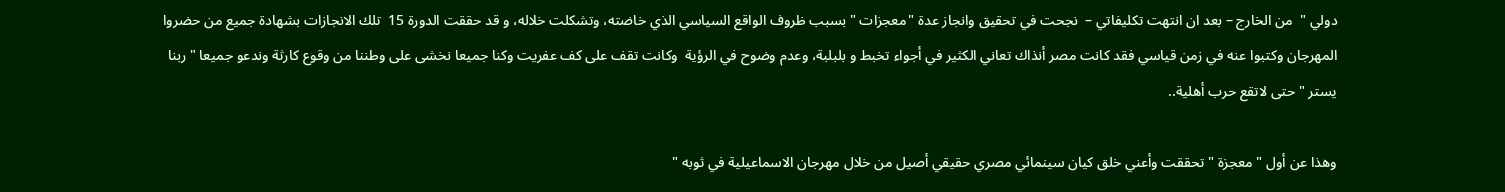دولي "  من الخارج – بعد ان انتهت تكليفاتي –  نجحت في تحقيق وانجاز عدة "معجزات " بسبب ظروف الواقع السياسي الذي خاضته، وتشكلت خلاله، و قد حققت الدورة 15  تلك الانجازات بشهادة جميع من حضروا المهرجان وكتبوا عنه في زمن قياسي فقد كانت مصر أنذاك تعاني الكثير في أجواء تخبط و بلبلبة، وعدم وضوح في الرؤية  وكانت تقف على كف عفريت وكنا جميعا نخشى على وطننا من وقوع كارثة وندعو جميعا " ربنا يستر " حتى لاتقع حرب أهلية..

وهذا عن أول " معجزة " تحققت وأعني خلق كيان سينمائي مصري حقيقي أصيل من خلال مهرجان الاسماعيلية في ثوبه "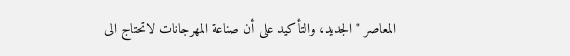المعاصر " الجديد، والتأكيد على أن صناعة المهرجانات لاتحتاج الى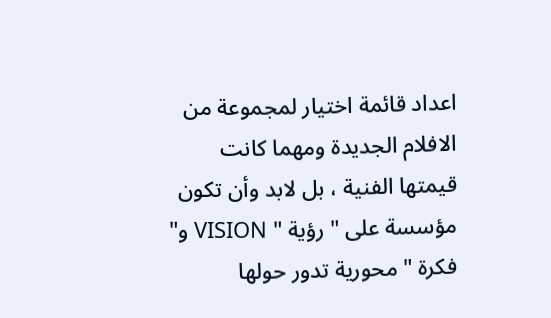اعداد قائمة اختيار لمجموعة من الافلام الجديدة ومهما كانت قيمتها الفنية ، بل لابد وأن تكون مؤسسة على " رؤية " VISION و" فكرة " محورية تدور حولها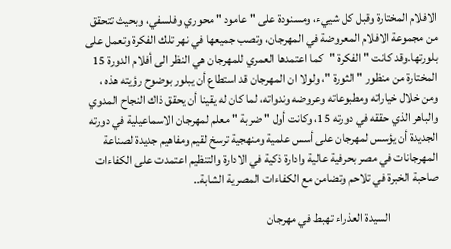الافلام المختارة وقبل كل شييء، ومسنودة على " عامود " محوري وفلسفي، وبحيث تتحقق من مجموعة الافلام المعروضة في المهرجان، وتصب جميعها في نهر تلك الفكرة وتعمل على بلورتها.وقد كانت " الفكرة "كما اعتمدها العمري للمهرجان هي النظر الى أفلام الدورة 15 المختارة من منظور " الثورة "، ولولا ان المهرجان قد استطاع أن يبلور بوضوح رؤيته هذه ، ومن خلال خياراته ومطبوعاته وعروضه وندواته، لما كان له يقينا أن يحقق ذاك النجاح المدوي والباهر الذي حققه في دورته 15، وكانت أول " ضربة " معلم لمهرجان الاسماعيلية في دورته الجديدة أن يؤسس لمهرجان على أسس علمية ومنهجية ترسخ لقيم ومفاهيم جديدة لصناعة المهرجانات في مصر بحرفية عالية وادارة ذكية في الادارة والتنظيم اعتمدت على الكفاءات صاحبة الخبرة في تلاحم وتضامن مع الكفاءات المصرية الشابة..

                    السيدة العذراء تهبط في مهرجان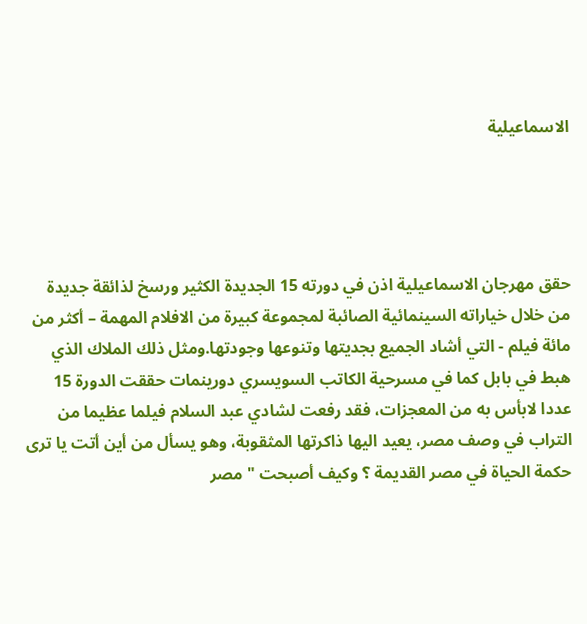الاسماعيلية




حقق مهرجان الاسماعيلية اذن في دورته 15 الجديدة الكثير ورسخ لذائقة جديدة من خلال خياراته السينمائية الصائبة لمجموعة كبيرة من الافلام المهمة – أكثر من مائة فيلم - التي أشاد الجميع بجديتها وتنوعها وجودتها.ومثل ذلك الملاك الذي هبط في بابل كما في مسرحية الكاتب السويسري دورينمات حققت الدورة 15 عددا لابأس به من المعجزات، فقد رفعت لشادي عبد السلام فيلما عظيما من التراب في وصف مصر، يعيد اليها ذاكرتها المثقوبة، وهو يسأل من أين أتت يا ترى حكمة الحياة في مصر القديمة ؟ وكيف أصبحت " مصر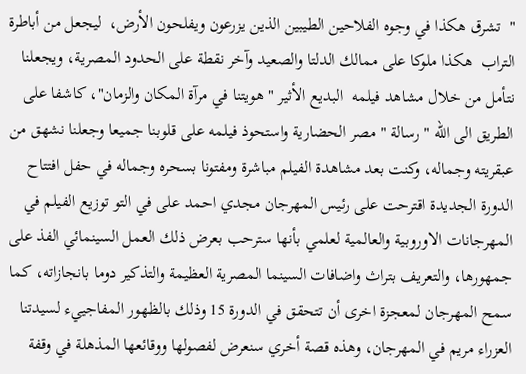"  تشرق هكذا في وجوه الفلاحين الطيبين الذين يزرعون ويفلحون الأرض،  ليجعل من أباطرة التراب  هكذا ملوكا على ممالك الدلتا والصعيد وآخر نقطة على الحدود المصرية، ويجعلنا  نتأمل من خلال مشاهد فيلمه  البديع الأثير " هويتنا في مرآة المكان والزمان"، كاشفا على الطريق الى الله " رسالة " مصر الحضارية واستحوذ فيلمه على قلوبنا جميعا وجعلنا نشهق من عبقريته وجماله، وكنت بعد مشاهدة الفيلم مباشرة ومفتونا بسحره وجماله في حفل افتتاح الدورة الجديدة اقترحت على رئيس المهرجان مجدي احمد على في التو توزيع الفيلم في المهرجانات الاوروبية والعالمية لعلمي بأنها سترحب بعرض ذلك العمل السينمائي الفذ على جمهورها، والتعريف بتراث واضافات السينما المصرية العظيمة والتذكير دوما بانجازاته، كما سمح المهرجان لمعجزة اخرى أن تتحقق في الدورة 15 وذلك بالظهور المفاجييء لسيدتنا العزراء مريم في المهرجان، وهذه قصة أخري سنعرض لفصولها ووقائعها المذهلة في وقفة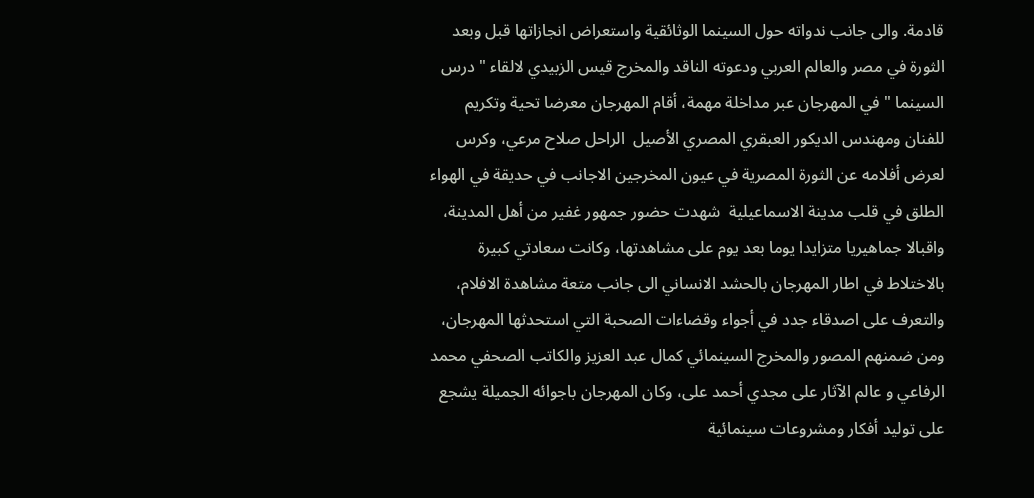قادمة. والى جانب ندواته حول السينما الوثائقية واستعراض انجازاتها قبل وبعد الثورة في مصر والعالم العربي ودعوته الناقد والمخرج قيس الزبيدي لالقاء " درس السينما " في المهرجان عبر مداخلة مهمة، أقام المهرجان معرضا تحية وتكريم للفنان ومهندس الديكور العبقري المصري الأصيل  الراحل صلاح مرعي، وكرس لعرض أفلامه عن الثورة المصرية في عيون المخرجين الاجانب في حديقة في الهواء الطلق في قلب مدينة الاسماعيلية  شهدت حضور جمهور غفير من أهل المدينة، واقبالا جماهيريا متزايدا يوما بعد يوم على مشاهدتها، وكانت سعادتي كبيرة بالاختلاط في اطار المهرجان بالحشد الانساني الى جانب متعة مشاهدة الافلام، والتعرف على اصدقاء جدد في أجواء وقضاءات الصحبة التي استحدثها المهرجان، ومن ضمنهم المصور والمخرج السينمائي كمال عبد العزيز والكاتب الصحفي محمد الرفاعي و عالم الآثار على مجدي أحمد على، وكان المهرجان باجوائه الجميلة يشجع على توليد أفكار ومشروعات سينمائية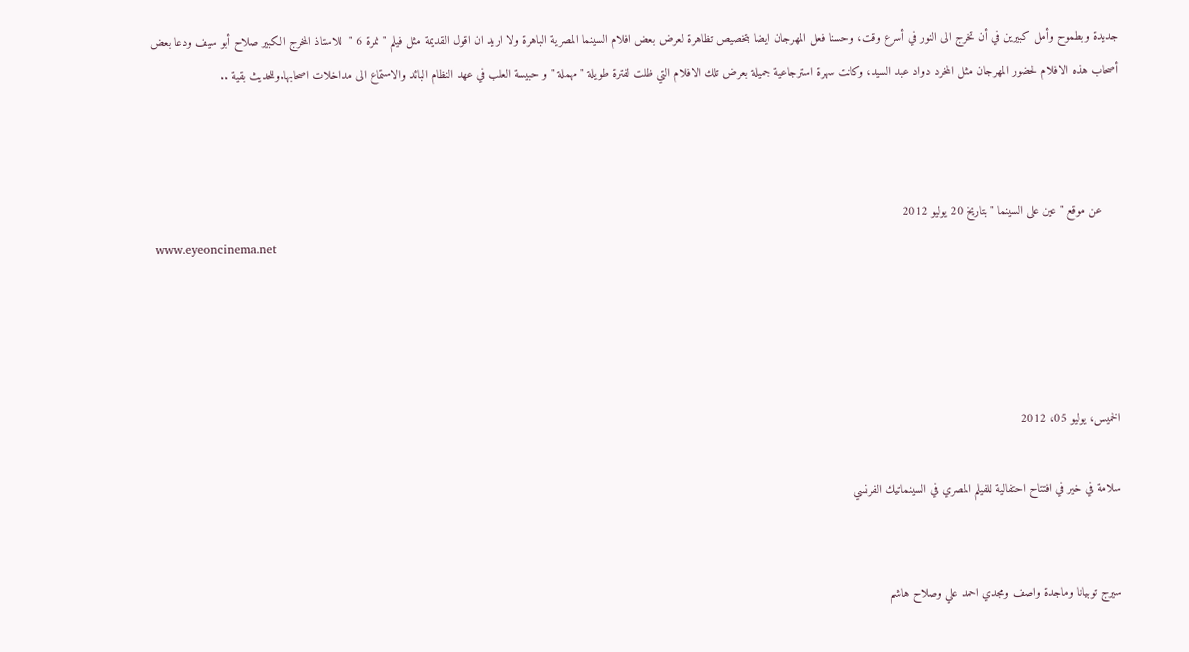جديدة وبطموح وأمل كبيرين في أن تخرج الى النور في أسرع وقت، وحسنا فعل المهرجان ايضا بتخصيص تظاهرة لعرض بعض افلام السينما المصرية الباهرة ولا اريد ان اقول القديمة مثل فيلم " نمرة 6 "  للاستاذ المخرج الكبير صلاح أبو سيف ودعا بعض أصحاب هذه الافلام لحضور المهرجان مثل المخرد دواد عبد السيد، وكانت سهرة استرجاعية جميلة بعرض تلك الافلام التي ظلت لفترة طويلة " مهملة " و حبيسة العلب في عهد النظام البائد والاستماع الى مداخلات اصحابها.وللحديث بقية ..



     عن موقع " عين على السينما " بتاريخ 20 يوليو 2012
 www.eyeoncinema.net




الخميس، يوليو 05، 2012

سلامة في خير في افتتاح احتفالية للفيلم المصري في السينماتيك الفرنسي


سيرج توبيانا وماجدة واصف ومجدي احمد علي وصلاح هاشم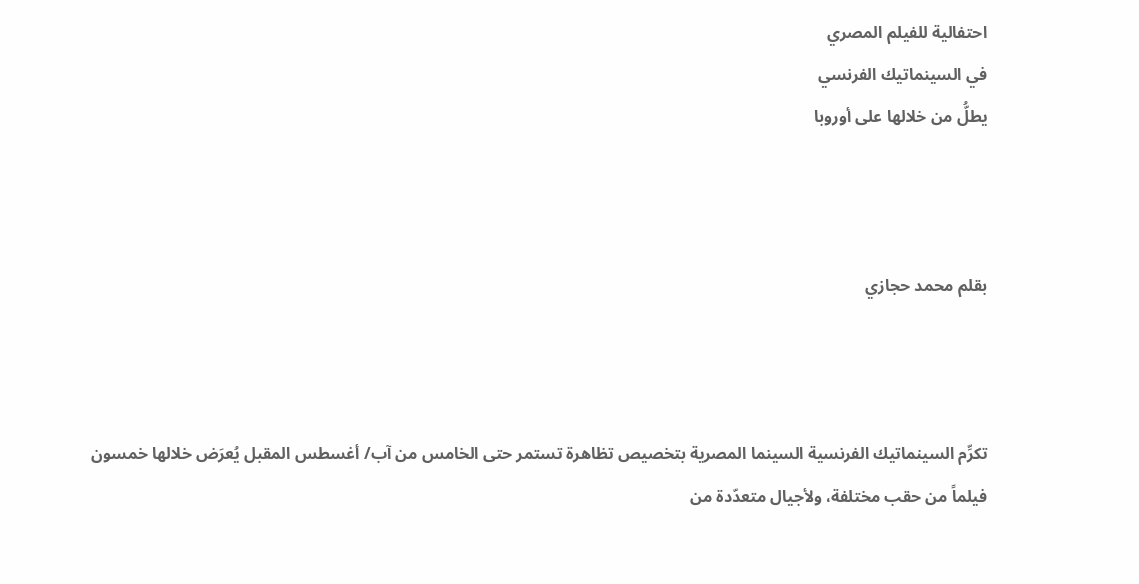احتفالية للفيلم المصري
في السينماتيك الفرنسي
يطلُّ من خلالها على أوروبا



بقلم محمد حجازي



تكرِّم السينماتيك الفرنسية السينما المصرية بتخصيص تظاهرة تستمر حتى الخامس من آب/ أغسطس المقبل يُعرَض خلالها خمسون فيلماً من حقب مختلفة، ولأجيال متعدّدة من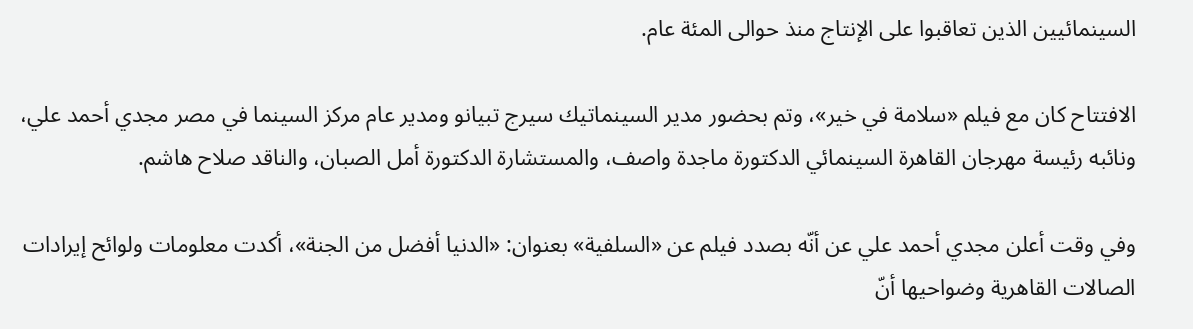السينمائيين الذين تعاقبوا على الإنتاج منذ حوالى المئة عام.

الافتتاح كان مع فيلم «سلامة في خير»، وتم بحضور مدير السينماتيك سيرج تبيانو ومدير عام مركز السينما في مصر مجدي أحمد علي، ونائبه رئيسة مهرجان القاهرة السينمائي الدكتورة ماجدة واصف، والمستشارة الدكتورة أمل الصبان، والناقد صلاح هاشم.

وفي وقت أعلن مجدي أحمد علي عن أنّه بصدد فيلم عن «السلفية» بعنوان: «الدنيا أفضل من الجنة»، أكدت معلومات ولوائح إيرادات الصالات القاهرية وضواحيها أنّ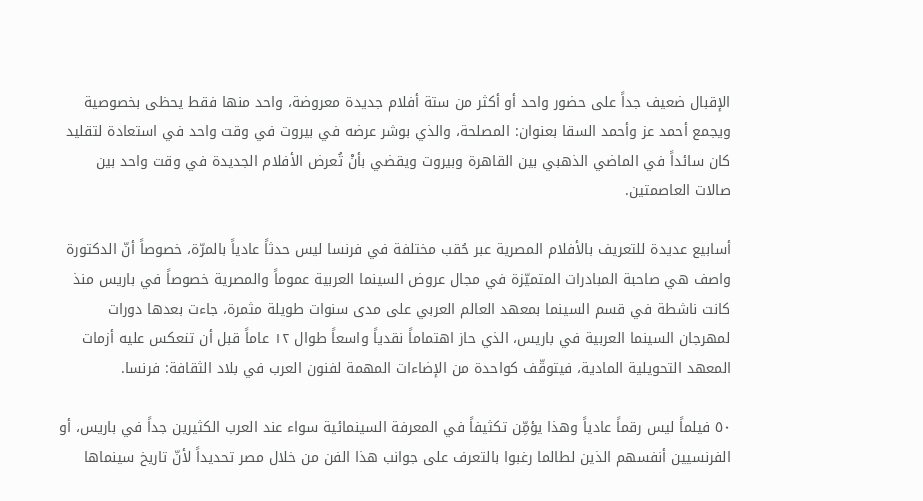الإقبال ضعيف جداً على حضور واحد أو أكثر من ستة أفلام جديدة معروضة، واحد منها فقط يحظى بخصوصية ويجمع أحمد عز وأحمد السقا بعنوان: المصلحة، والذي بوشر عرضه في بيروت في وقت واحد في استعادة لتقليد كان سائداً في الماضي الذهبي بين القاهرة وبيروت ويقضي بأنْ تُعرض الأفلام الجديدة في وقت واحد بين صالات العاصمتين.

أسابيع عديدة للتعريف بالأفلام المصرية عبر حُقب مختلفة في فرنسا ليس حدثاً عادياً بالمرّة، خصوصاً أنّ الدكتورة واصف هي صاحبة المبادرات المتميّزة في مجال عروض السينما العربية عموماً والمصرية خصوصاً في باريس منذ كانت ناشطة في قسم السينما بمعهد العالم العربي على مدى سنوات طويلة مثمرة، جاءت بعدها دورات لمهرجان السينما العربية في باريس، الذي حاز اهتماماً نقدياً واسعاً طوال ١٢ عاماً قبل أن تنعكس عليه أزمات المعهد التحويلية المادية، فيتوقّف كواحدة من الإضاءات المهمة لفنون العرب في بلاد الثقافة: فرنسا.

٥٠ فيلماً ليس رقماً عادياً وهذا يؤمِّن تكثيفاً في المعرفة السينمائية سواء عند العرب الكثيرين جداً في باريس، أو الفرنسيين أنفسهم الذين لطالما رغبوا بالتعرف على جوانب هذا الفن من خلال مصر تحديداً لأنّ تاريخ سينماها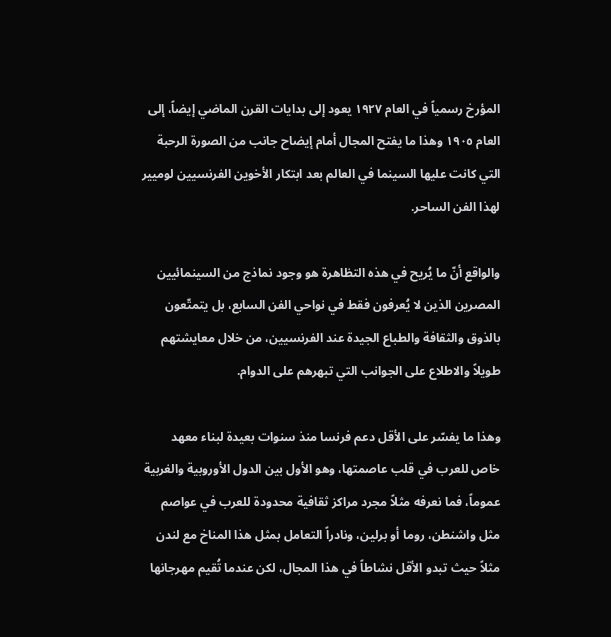المؤرخ رسمياً في العام ١٩٢٧ يعود إلى بدايات القرن الماضي إيضاً، إلى العام ١٩٠٥ وهذا ما يفتح المجال أمام إيضاح جانب من الصورة الرحبة التي كانت عليها السينما في العالم بعد ابتكار الأخوين الفرنسيين لوميير لهذا الفن الساحر.

والواقع أنّ ما يُريح في هذه التظاهرة هو وجود نماذج من السينمائيين المصرين الذين لا يُعرفون فقط في نواحي الفن السابع، بل يتمتّعون بالذوق والثقافة والطباع الجيدة عند الفرنسيين، من خلال معايشتهم طويلاً والاطلاع على الجوانب التي تبهرهم على الدوام.

وهذا ما يفسّر على الأقل دعم فرنسا منذ سنوات بعيدة لبناء معهد خاص للعرب في قلب عاصمتها، وهو الأول بين الدول الأوروبية والغربية عموماً، فما نعرفه مثلاً مجرد مراكز ثقافية محدودة للعرب في عواصم مثل واشنطن، روما أو برلين، ونادراً التعامل بمثل هذا المناخ مع لندن مثلاً حيث تبدو الأقل نشاطاً في هذا المجال، لكن عندما تُقيم مهرجانها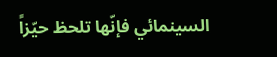السينمائي فإنّها تلحظ حيّزاً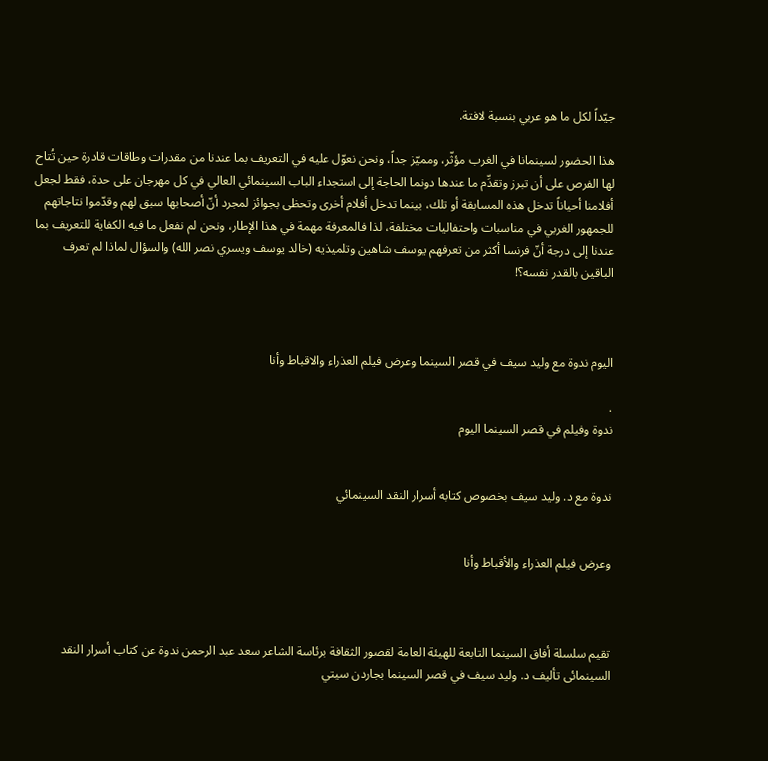جيّداً لكل ما هو عربي بنسبة لافتة.

هذا الحضور لسينمانا في الغرب مؤثّر، ومميّز جداً، ونحن نعوّل عليه في التعريف بما عندنا من مقدرات وطاقات قادرة حين تُتاح لها الفرص على أن تبرز وتقدِّم ما عندها دونما الحاجة إلى استجداء الباب السينمائي العالي في كل مهرجان على حدة، فقط لجعل أفلامنا أحياناً تدخل هذه المسابقة أو تلك، بينما تدخل أفلام أخرى وتحظى بجوائز لمجرد أنّ أصحابها سبق لهم وقدّموا نتاجاتهم للجمهور الغربي في مناسبات واحتفاليات مختلفة، لذا فالمعرفة مهمة في هذا الإطار، ونحن لم نفعل ما فيه الكفاية للتعريف بما عندنا إلى درجة أنّ فرنسا أكثر من تعرفهم يوسف شاهين وتلميذيه (خالد يوسف ويسري نصر الله) والسؤال لماذا لم تعرف الباقين بالقدر نفسه؟!



اليوم ندوة مع وليد سيف في قصر السينما وعرض فيلم العذراء والاقباط وأنا

.
ندوة وفيلم في قصر السينما اليوم


ندوة مع د. وليد سيف بخصوص كتابه أسرار النقد السينمائي


وعرض فيلم العذراء والأقباط وأنا



تقيم سلسلة أفاق السينما التابعة للهيئة العامة لقصور الثقافة برئاسة الشاعر سعد عبد الرحمن ندوة عن كتاب أسرار النقد السينمائى تأليف د. وليد سيف في قصر السينما بجاردن سيتي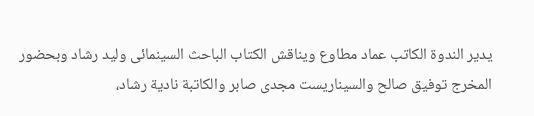يدير الندوة الكاتب عماد مطاوع ويناقش الكتاب الباحث السينمائى وليد رشاد وبحضور المخرج توفيق صالح والسيناريست مجدى صابر والكاتبة نادية رشاد،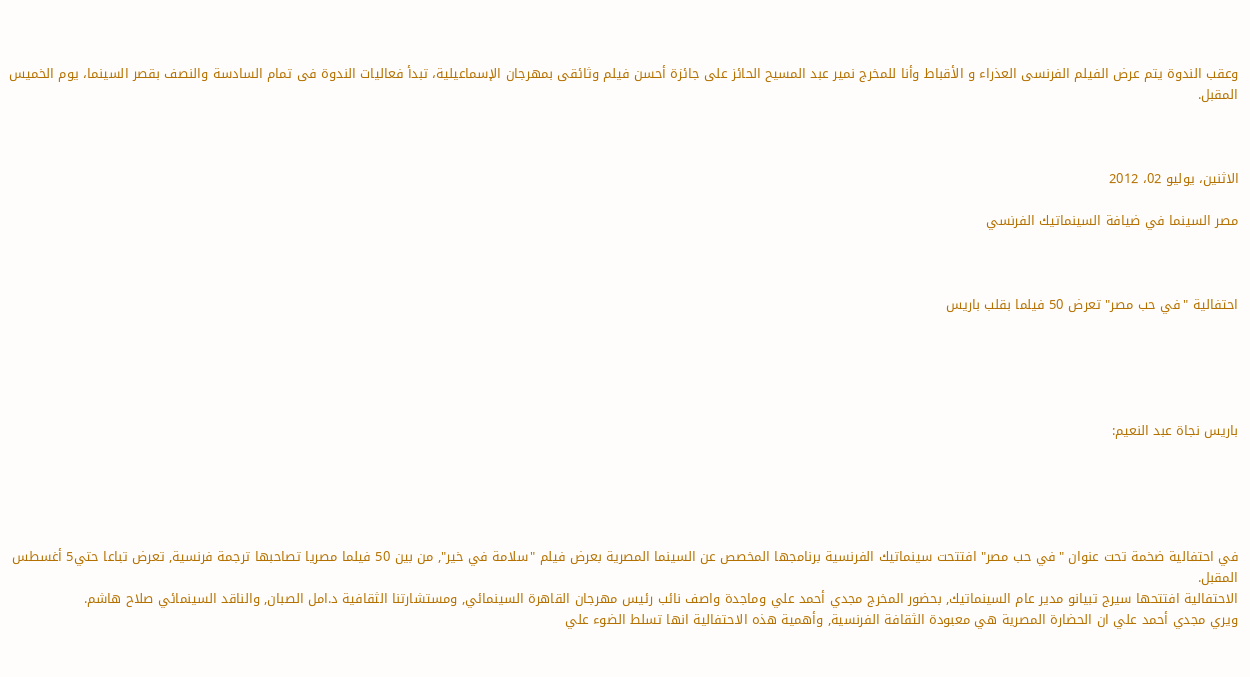وعقب الندوة يتم عرض الفيلم الفرنسى العذراء و الأقباط وأنا للمخرج نمير عبد المسيح الحائز على جائزة أحسن فيلم وثائقى بمهرجان الإسماعيلية، تبدأ فعاليات الندوة فى تمام السادسة والنصف بقصر السينما، يوم الخميس المقبل.



الاثنين، يوليو 02، 2012

مصر السينما في ضيافة السينماتيك الفرنسي



احتفالية "في حب مصر" تعرض 50 فيلما بقلب باريس





باريس نجاة عبد النعيم:





في احتفالية ضخمة تحت عنوان "في حب مصر" افتتحت سينماتيك الفرنسية برنامجها المخصص عن السينما المصرية بعرض فيلم "سلامة في خير", من بين 50 فيلما مصريا تصاحبها ترجمة فرنسية, تعرض تباعا حتي5 أغسطس المقبل.
الاحتفالية افتتحها سيرج تبيانو مدير عام السينماتيك, بحضور المخرج مجدي أحمد علي وماجدة واصف نائب رئيس مهرجان القاهرة السينمائي, ومستشارتنا الثقافية د.امل الصبان, والناقد السينمائي صلاح هاشم.
ويري مجدي أحمد علي ان الحضارة المصرية هي معبودة الثقافة الفرنسية, وأهمية هذه الاحتفالية انها تسلط الضوء علي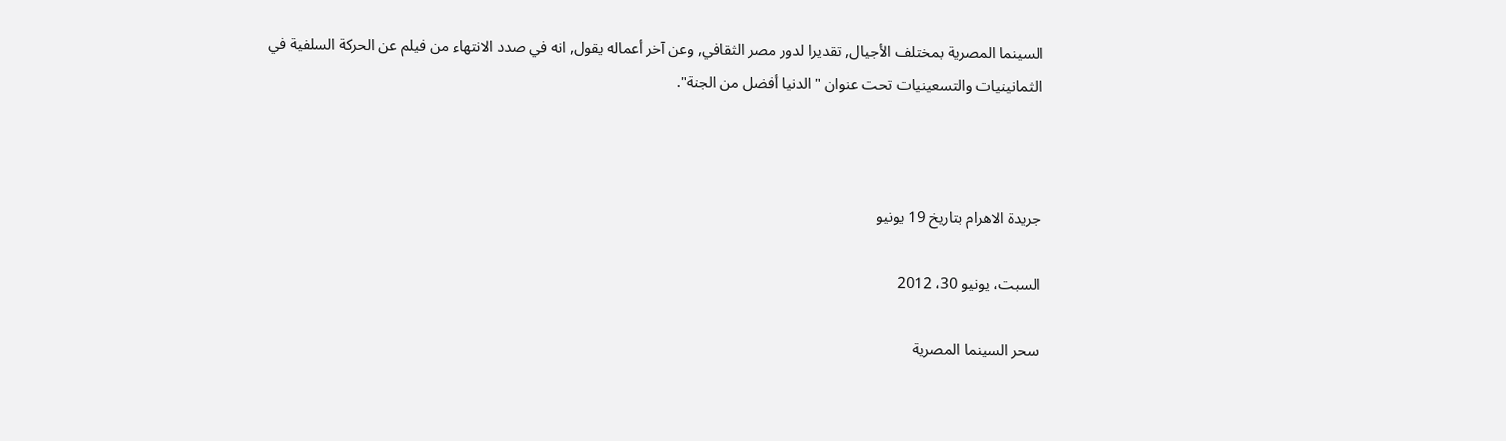السينما المصرية بمختلف الأجيال, تقديرا لدور مصر الثقافي, وعن آخر أعماله يقول, انه في صدد الانتهاء من فيلم عن الحركة السلفية في الثمانينيات والتسعينيات تحت عنوان "الدنيا أفضل من الجنة".



جريدة الاهرام بتاريخ 19 يونيو

السبت، يونيو 30، 2012

سحر السينما المصرية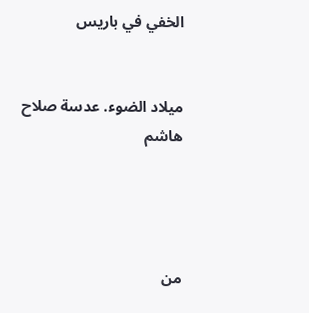الخفي في باريس


ميلاد الضوء. عدسة صلاح هاشم




من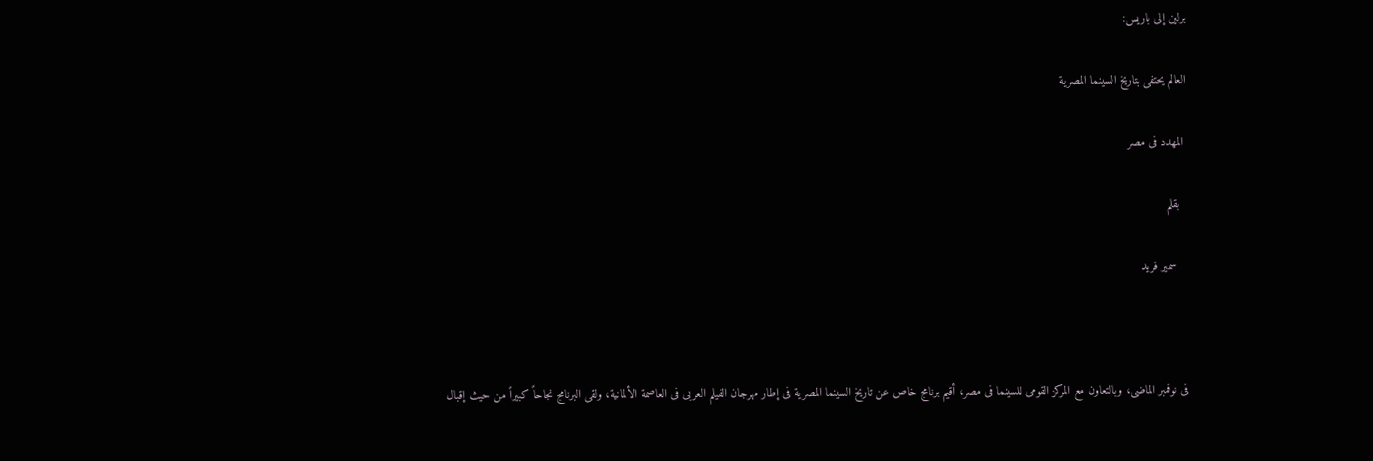برلين إلى باريس:

العالم يحتفى بتاريخ السينما المصرية

 المهدد فى مصر

  بقلم

   سمير فريد



فى نوفمبر الماضى، وبالتعاون مع المركز القومى للسينما فى مصر، أقيم برنامج خاص عن تاريخ السينما المصرية فى إطار مهرجان الفيلم العربى فى العاصمة الألمانية، ولقى البرنامج نجاحاً كبيراً من حيث إقبال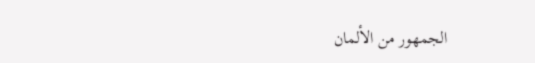الجمهور من الألمان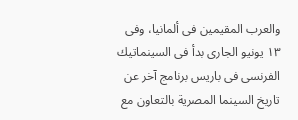والعرب المقيمين فى ألمانيا، وفى ١٣ يونيو الجارى بدأ فى السينماتيك الفرنسى فى باريس برنامج آخر عن تاريخ السينما المصرية بالتعاون مع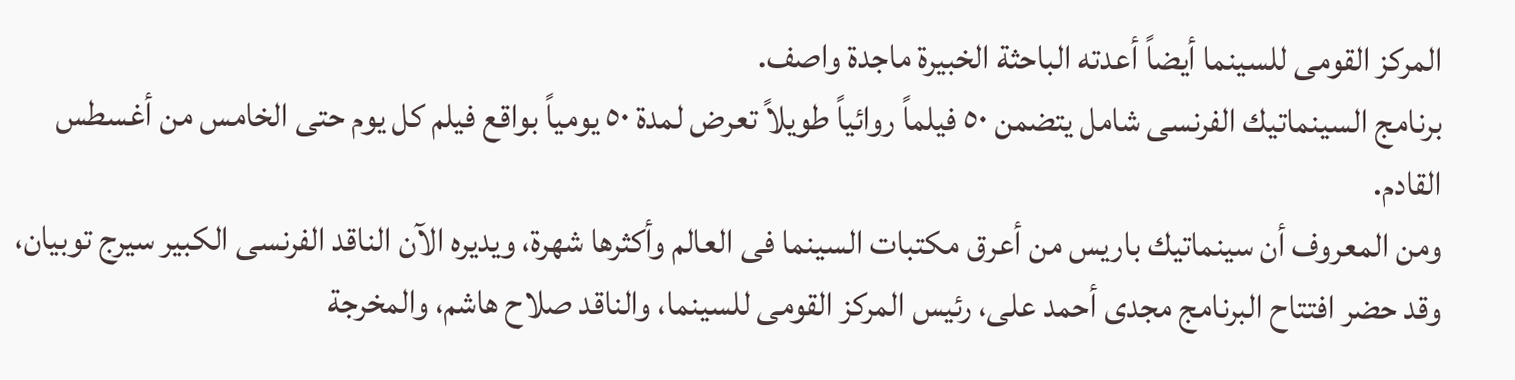المركز القومى للسينما أيضاً أعدته الباحثة الخبيرة ماجدة واصف.
برنامج السينماتيك الفرنسى شامل يتضمن ٥٠ فيلماً روائياً طويلاً تعرض لمدة ٥٠ يومياً بواقع فيلم كل يوم حتى الخامس من أغسطس القادم.
ومن المعروف أن سينماتيك باريس من أعرق مكتبات السينما فى العالم وأكثرها شهرة، ويديره الآن الناقد الفرنسى الكبير سيرج توبيان، وقد حضر افتتاح البرنامج مجدى أحمد على، رئيس المركز القومى للسينما، والناقد صلاح هاشم، والمخرجة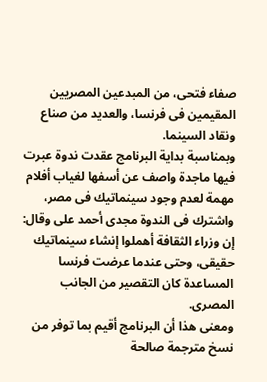صفاء فتحى، من المبدعين المصريين المقيمين فى فرنسا، والعديد من صناع ونقاد السينما.
وبمناسبة بداية البرنامج عقدت ندوة عبرت فيها ماجدة واصف عن أسفها لغياب أفلام مهمة لعدم وجود سينماتيك فى مصر، واشترك فى الندوة مجدى أحمد على وقال: إن وزراء الثقافة أهملوا إنشاء سينماتيك حقيقى، وحتى عندما عرضت فرنسا المساعدة كان التقصير من الجانب المصرى.
ومعنى هذا أن البرنامج أقيم بما توفر من نسخ مترجمة صالحة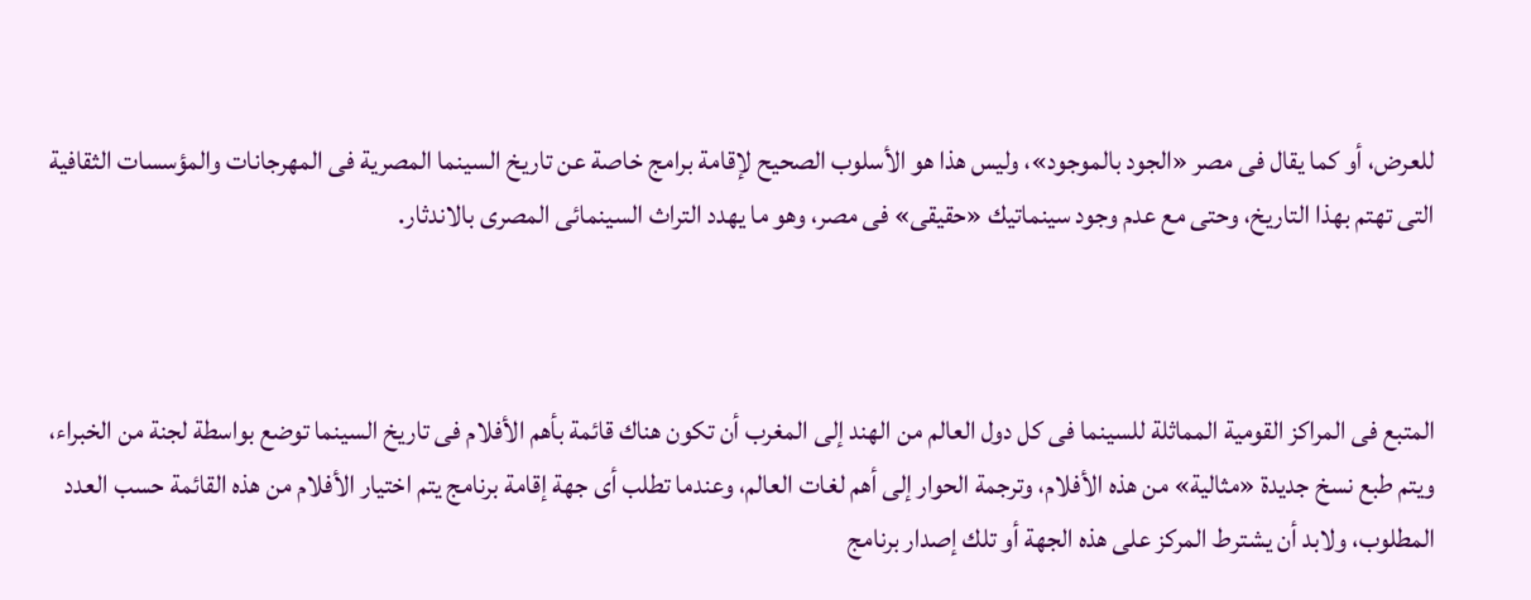للعرض، أو كما يقال فى مصر «الجود بالموجود»، وليس هذا هو الأسلوب الصحيح لإقامة برامج خاصة عن تاريخ السينما المصرية فى المهرجانات والمؤسسات الثقافية التى تهتم بهذا التاريخ، وحتى مع عدم وجود سينماتيك «حقيقى» فى مصر، وهو ما يهدد التراث السينمائى المصرى بالاندثار.



المتبع فى المراكز القومية المماثلة للسينما فى كل دول العالم من الهند إلى المغرب أن تكون هناك قائمة بأهم الأفلام فى تاريخ السينما توضع بواسطة لجنة من الخبراء، ويتم طبع نسخ جديدة «مثالية» من هذه الأفلام، وترجمة الحوار إلى أهم لغات العالم، وعندما تطلب أى جهة إقامة برنامج يتم اختيار الأفلام من هذه القائمة حسب العدد المطلوب، ولابد أن يشترط المركز على هذه الجهة أو تلك إصدار برنامج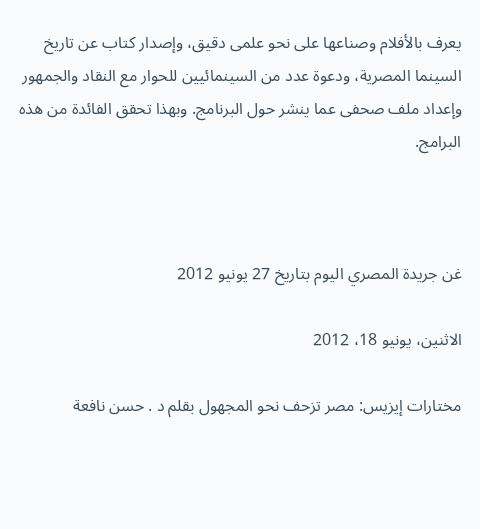يعرف بالأفلام وصناعها على نحو علمى دقيق، وإصدار كتاب عن تاريخ السينما المصرية، ودعوة عدد من السينمائيين للحوار مع النقاد والجمهور وإعداد ملف صحفى عما ينشر حول البرنامج. وبهذا تحقق الفائدة من هذه البرامج.



غن جريدة المصري اليوم بتاريخ 27 يونيو 2012

الاثنين، يونيو 18، 2012

مختارات إيزيس: مصر تزحف نحو المجهول بقلم د . حسن نافعة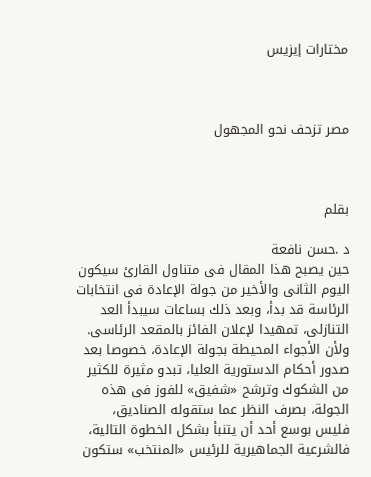مختارات إيزيس



مصر تزحف نحو المجهول



بقلم

د .حسن نافعة
حين يصبح هذا المقال فى متناول القارئ سيكون اليوم الثانى والأخير من جولة الإعادة فى انتخابات الرئاسة قد بدأ، وبعد ذلك بساعات سيبدأ العد التنازلى، تمهيدا لإعلان الفائز بالمقعد الرئاسى. ولأن الأجواء المحيطة بجولة الإعادة، خصوصا بعد صدور أحكام الدستورية العليا، تبدو مثيرة للكثير من الشكوك وترشح «شفيق» للفوز فى هذه الجولة، بصرف النظر عما ستقوله الصناديق، فليس بوسع أحد أن يتنبأ بشكل الخطوة التالية، فالشرعية الجماهيرية للرئيس «المنتخب» ستكون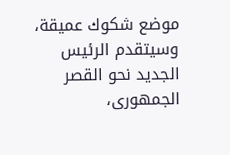موضع شكوك عميقة، وسيتقدم الرئيس الجديد نحو القصر الجمهورى،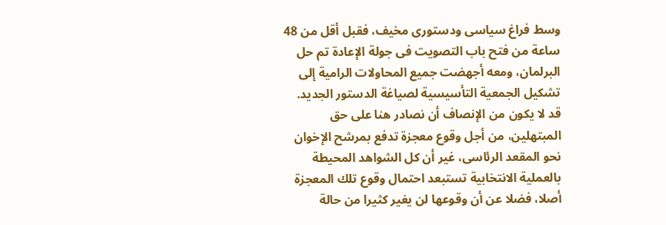وسط فراغ سياسى ودستورى مخيف، فقبل أقل من 48 ساعة من فتح باب التصويت فى جولة الإعادة تم حل البرلمان، ومعه أجهضت جميع المحاولات الرامية إلى تشكيل الجمعية التأسيسية لصياغة الدستور الجديد.
قد لا يكون من الإنصاف أن نصادر هنا على حق المبتهلين، من أجل وقوع معجزة تدفع بمرشح الإخوان نحو المقعد الرئاسى، غير أن كل الشواهد المحيطة بالعملية الانتخابية تستبعد احتمال وقوع تلك المعجزة أصلا، فضلا عن أن وقوعها لن يغير كثيرا من حالة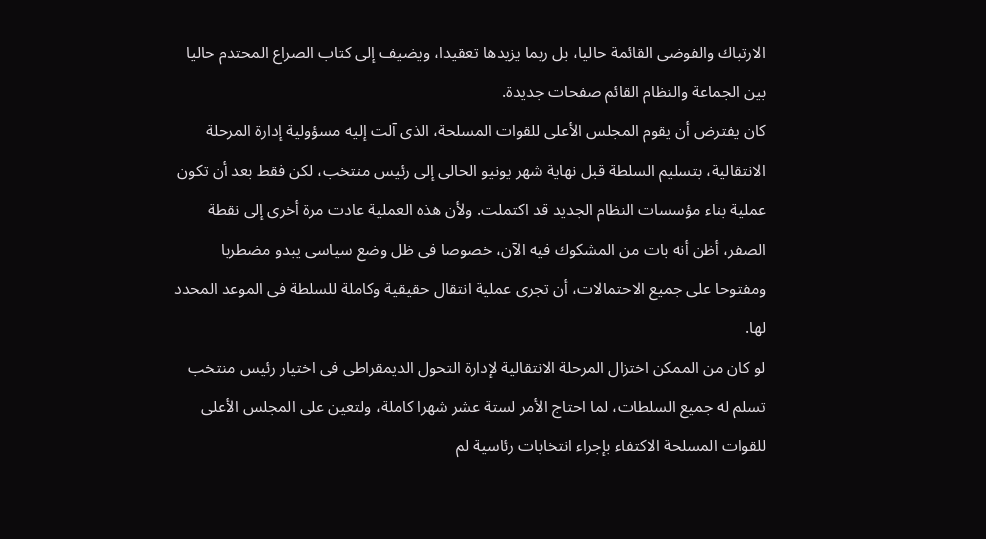الارتباك والفوضى القائمة حاليا، بل ربما يزيدها تعقيدا، ويضيف إلى كتاب الصراع المحتدم حاليا بين الجماعة والنظام القائم صفحات جديدة.
كان يفترض أن يقوم المجلس الأعلى للقوات المسلحة، الذى آلت إليه مسؤولية إدارة المرحلة الانتقالية، بتسليم السلطة قبل نهاية شهر يونيو الحالى إلى رئيس منتخب، لكن فقط بعد أن تكون عملية بناء مؤسسات النظام الجديد قد اكتملت. ولأن هذه العملية عادت مرة أخرى إلى نقطة الصفر، أظن أنه بات من المشكوك فيه الآن، خصوصا فى ظل وضع سياسى يبدو مضطربا ومفتوحا على جميع الاحتمالات، أن تجرى عملية انتقال حقيقية وكاملة للسلطة فى الموعد المحدد لها.
لو كان من الممكن اختزال المرحلة الانتقالية لإدارة التحول الديمقراطى فى اختيار رئيس منتخب تسلم له جميع السلطات، لما احتاج الأمر لستة عشر شهرا كاملة، ولتعين على المجلس الأعلى للقوات المسلحة الاكتفاء بإجراء انتخابات رئاسية لم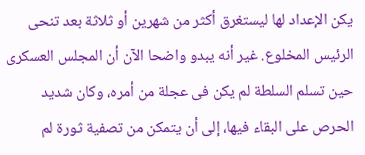يكن الإعداد لها ليستغرق أكثر من شهرين أو ثلاثة بعد تنحى الرئيس المخلوع. غير أنه يبدو واضحا الآن أن المجلس العسكرى حين تسلم السلطة لم يكن فى عجلة من أمره، وكان شديد الحرص على البقاء فيها، إلى أن يتمكن من تصفية ثورة لم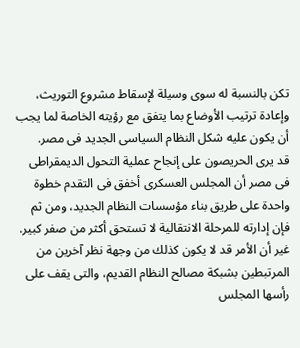تكن بالنسبة له سوى وسيلة لإسقاط مشروع التوريث، وإعادة ترتيب الأوضاع بما يتفق مع رؤيته الخاصة لما يجب أن يكون عليه شكل النظام السياسى الجديد فى مصر.
قد يرى الحريصون على إنجاح عملية التحول الديمقراطى فى مصر أن المجلس العسكرى أخفق فى التقدم خطوة واحدة على طريق بناء مؤسسات النظام الجديد، ومن ثم فإن إدارته للمرحلة الانتقالية لا تستحق أكثر من صفر كبير. غير أن الأمر قد لا يكون كذلك من وجهة نظر آخرين من المرتبطين بشبكة مصالح النظام القديم، والتى يقف على رأسها المجلس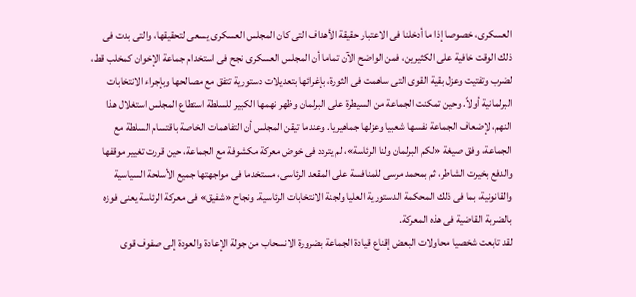العسكرى، خصوصا إذا ما أدخلنا فى الاعتبار حقيقة الأهداف التى كان المجلس العسكرى يسعى لتحقيقها، والتى بدت فى ذلك الوقت خافية على الكثيرين، فمن الواضح الآن تماما أن المجلس العسكرى نجح فى استخدام جماعة الإخوان كمخلب قط، لضرب وتفتيت وعزل بقية القوى التى ساهمت فى الثورة، بإغرائها بتعديلات دستورية تتفق مع مصالحها وبإجراء الانتخابات البرلمانية أولاً. وحين تمكنت الجماعة من السيطرة على البرلمان وظهر نهمها الكبير للسلطة استطاع المجلس استغلال هذا النهم، لإضعاف الجماعة نفسها شعبيا وعزلها جماهيريا. وعندما تيقن المجلس أن التفاهمات الخاصة باقتسام السلطة مع الجماعة، وفق صيغة «لكم البرلمان ولنا الرئاسة»، لم يتردد فى خوض معركة مكشوفة مع الجماعة، حين قررت تغيير موقفها والدفع بخيرت الشاطر، ثم بمحمد مرسى للمنافسة على المقعد الرئاسى، مستخدما فى مواجهتها جميع الأسلحة السياسية والقانونية، بما فى ذلك المحكمة الدستورية العليا ولجنة الانتخابات الرئاسية. ونجاح «شفيق» فى معركة الرئاسة يعنى فوزه بالضربة القاضية فى هذه المعركة.
لقد تابعت شخصيا محاولات البعض إقناع قيادة الجماعة بضرورة الانسحاب من جولة الإعادة والعودة إلى صفوف قوى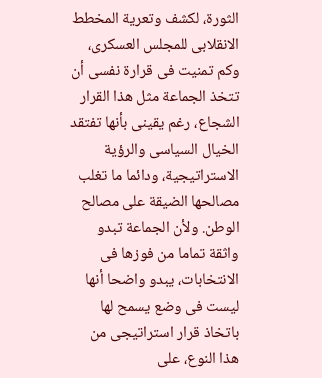الثورة، لكشف وتعرية المخطط الانقلابى للمجلس العسكرى، وكم تمنيت فى قرارة نفسى أن تتخذ الجماعة مثل هذا القرار الشجاع، رغم يقينى بأنها تفتقد الخيال السياسى والرؤية الاستراتيجية، ودائما ما تغلب مصالحها الضيقة على مصالح الوطن. ولأن الجماعة تبدو واثقة تماما من فوزها فى الانتخابات، يبدو واضحا أنها ليست فى وضع يسمح لها باتخاذ قرار استراتيجى من هذا النوع، على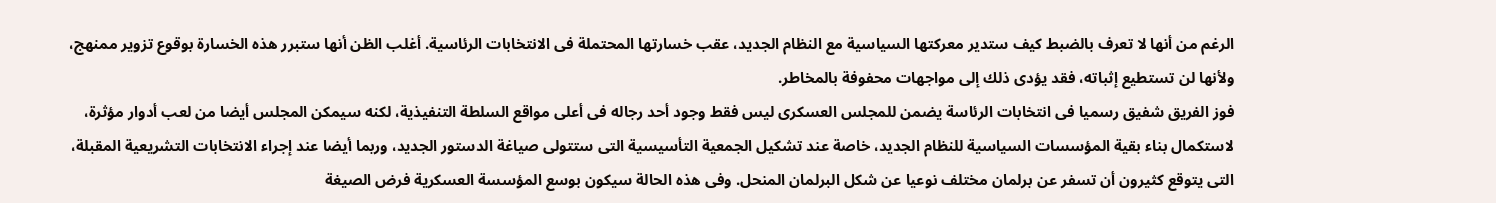الرغم من أنها لا تعرف بالضبط كيف ستدير معركتها السياسية مع النظام الجديد، عقب خسارتها المحتملة فى الانتخابات الرئاسية. أغلب الظن أنها ستبرر هذه الخسارة بوقوع تزوير ممنهج، ولأنها لن تستطيع إثباته، فقد يؤدى ذلك إلى مواجهات محفوفة بالمخاطر.
فوز الفريق شفيق رسميا فى انتخابات الرئاسة يضمن للمجلس العسكرى ليس فقط وجود أحد رجاله فى أعلى مواقع السلطة التنفيذية، لكنه سيمكن المجلس أيضا من لعب أدوار مؤثرة، لاستكمال بناء بقية المؤسسات السياسية للنظام الجديد، خاصة عند تشكيل الجمعية التأسيسية التى ستتولى صياغة الدستور الجديد، وربما أيضا عند إجراء الانتخابات التشريعية المقبلة، التى يتوقع كثيرون أن تسفر عن برلمان مختلف نوعيا عن شكل البرلمان المنحل. وفى هذه الحالة سيكون بوسع المؤسسة العسكرية فرض الصيغة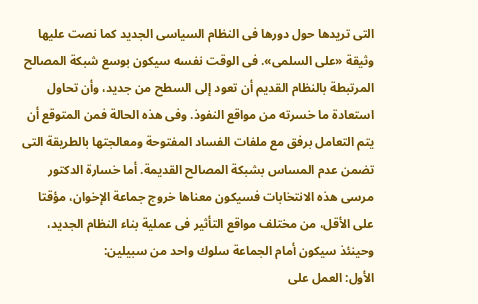التى تريدها حول دورها فى النظام السياسى الجديد كما نصت عليها وثيقة «على السلمى». فى الوقت نفسه سيكون بوسع شبكة المصالح المرتبطة بالنظام القديم أن تعود إلى السطح من جديد، وأن تحاول استعادة ما خسرته من مواقع النفوذ. وفى هذه الحالة فمن المتوقع أن يتم التعامل برفق مع ملفات الفساد المفتوحة ومعالجتها بالطريقة التى تضمن عدم المساس بشبكة المصالح القديمة. أما خسارة الدكتور مرسى هذه الانتخابات فسيكون معناها خروج جماعة الإخوان، مؤقتا على الأقل، من مختلف مواقع التأثير فى عملية بناء النظام الجديد، وحينئذ سيكون أمام الجماعة سلوك واحد من سبيلين:
الأول: العمل على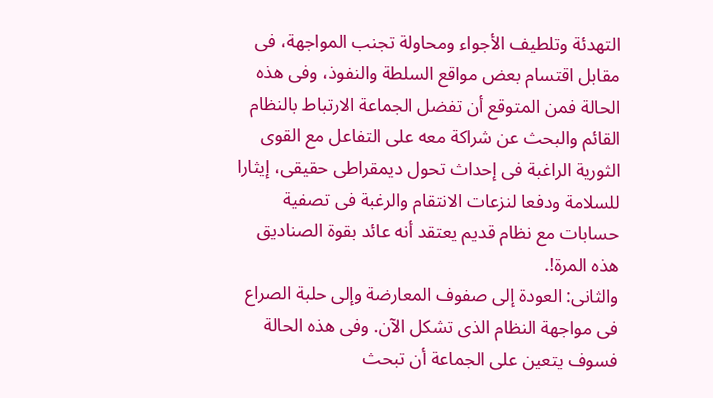التهدئة وتلطيف الأجواء ومحاولة تجنب المواجهة، فى مقابل اقتسام بعض مواقع السلطة والنفوذ، وفى هذه الحالة فمن المتوقع أن تفضل الجماعة الارتباط بالنظام القائم والبحث عن شراكة معه على التفاعل مع القوى الثورية الراغبة فى إحداث تحول ديمقراطى حقيقى، إيثارا للسلامة ودفعا لنزعات الانتقام والرغبة فى تصفية حسابات مع نظام قديم يعتقد أنه عائد بقوة الصناديق هذه المرة!.
والثانى: العودة إلى صفوف المعارضة وإلى حلبة الصراع فى مواجهة النظام الذى تشكل الآن. وفى هذه الحالة فسوف يتعين على الجماعة أن تبحث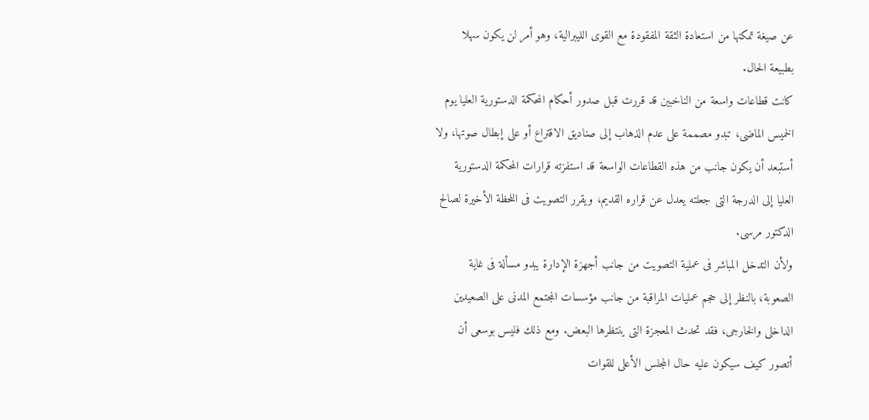عن صيغة تمكنها من استعادة الثقة المفقودة مع القوى الليبرالية، وهو أمر لن يكون سهلا بطبيعة الحال.
كانت قطاعات واسعة من الناخبين قد قررت قبل صدور أحكام المحكمة الدستورية العليا يوم الخميس الماضى، تبدو مصممة على عدم الذهاب إلى صناديق الاقتراع أو على إبطال صوتها، ولا أستبعد أن يكون جانب من هذه القطاعات الواسعة قد استفزته قرارات المحكمة الدستورية العليا إلى الدرجة التى جعلته يعدل عن قراره القديم، ويقرر التصويت فى اللحظة الأخيرة لصالح الدكتور مرسى.
ولأن التدخل المباشر فى عملية التصويت من جانب أجهزة الإدارة يبدو مسألة فى غاية الصعوبة، بالنظر إلى حجم عمليات المراقبة من جانب مؤسسات المجتمع المدنى على الصعيدين الداخلى والخارجى، فقد تحدث المعجزة التى ينتظرها البعض. ومع ذلك فليس بوسعى أن أتصور كيف سيكون عليه حال المجلس الأعلى للقوات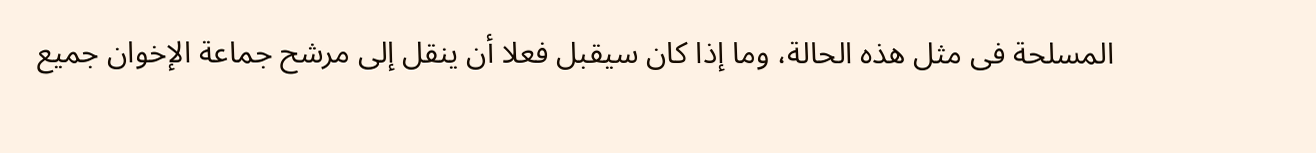المسلحة فى مثل هذه الحالة، وما إذا كان سيقبل فعلا أن ينقل إلى مرشح جماعة الإخوان جميع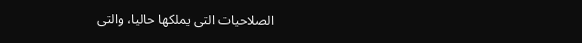الصلاحيات التى يملكها حاليا، والتى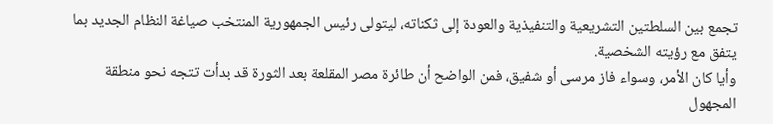تجمع بين السلطتين التشريعية والتنفيذية والعودة إلى ثكناته، ليتولى رئيس الجمهورية المنتخب صياغة النظام الجديد بما يتفق مع رؤيته الشخصية.
وأيا كان الأمر، وسواء فاز مرسى أو شفيق، فمن الواضح أن طائرة مصر المقلعة بعد الثورة قد بدأت تتجه نحو منطقة المجهول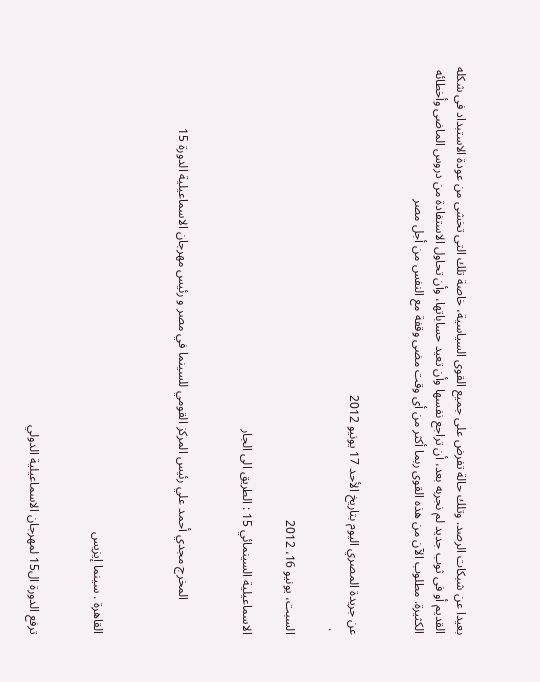بعيدا عن شبكات الرصد. وتلك حالة تفرض على جميع القوى السياسية، خاصة تلك التى تخشى من عودة الاستبداد فى شكله القديم أو فى ثوب جديد لم نجربه بعد، أن تراجع نفسها وأن تعيد حساباتها، وأن تحاول الاستفادة من دروس الماضى وأخطائه الكثيرة. مطلوب الآن من هذه القوى ربما أكثر من أى وقت مضى وقفة مع النفس من أجل مصر


عن جريدة المصري اليوم بتاريخ الأحد 17 يونيو 2012
 .

السبت، يونيو 16، 2012

الاسماعيلية السينمائي 15 : الطريق الى الجار


           المخرج مجدي أحمد علي رئيس المركز القومي للسينما في مصر و رئيس مهرجان الاسماعيلية الدورة 15



القاهرة . سينما إيزيس


ترفع الدورة ال15 لمهرجان الاسماعيلية الدولي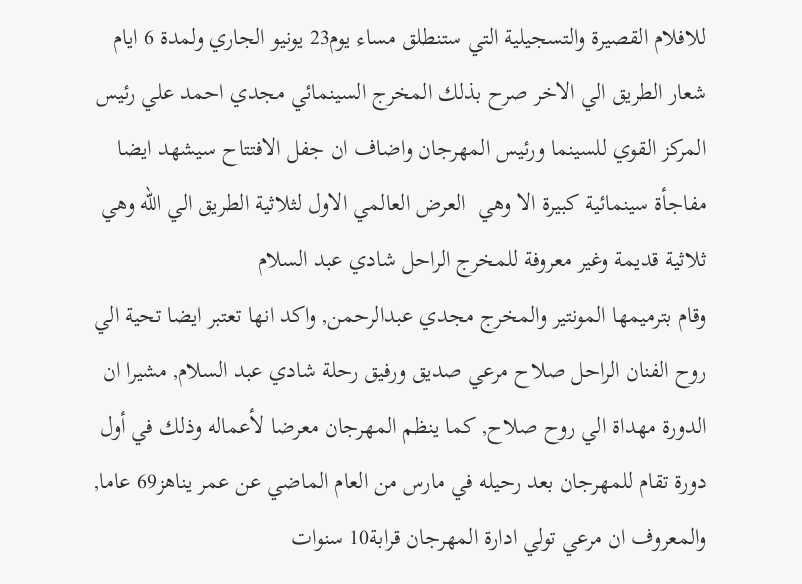للافلام القصيرة والتسجيلية التي ستنطلق مساء يوم23 يونيو الجاري ولمدة 6 ايام شعار الطريق الي الاخر صرح بذلك المخرج السينمائي مجدي احمد علي رئيس المركز القوي للسينما ورئيس المهرجان واضاف ان جفل الافتتاح سيشهد ايضا   مفاجأة سينمائية كبيرة الا وهي  العرض العالمي الاول لثلاثية الطريق الي الله وهي ثلاثية قديمة وغير معروفة للمخرج الراحل شادي عبد السلام
وقام بترميمها المونتير والمخرج مجدي عبدالرحمن, واكد انها تعتبر ايضا تحية الي روح الفنان الراحل صلاح مرعي صديق ورفيق رحلة شادي عبد السلام, مشيرا ان الدورة مهداة الي روح صلاح, كما ينظم المهرجان معرضا لأعماله وذلك في أول دورة تقام للمهرجان بعد رحيله في مارس من العام الماضي عن عمر يناهز69 عاما, والمعروف ان مرعي تولي ادارة المهرجان قرابة10 سنوات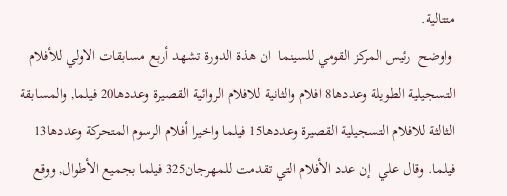متتالية.
 واوضح  رئيس المركز القومي للسينما  ان هذة الدورة تشهد أربع مسابقات الاولي للأفلام التسجيلية الطويلة وعددها8 افلام والثانية للافلام الروائية القصيرة وعددها20 فيلما, والمسابقة الثالثة للافلام التسجيلية القصيرة وعددها15 فيلما واخيرا أفلام الرسوم المتحركة وعددها13 فيلما. وقال علي  إن عدد الأفلام التي تقدمت للمهرجان325 فيلما بجميع الأطوال, ووقع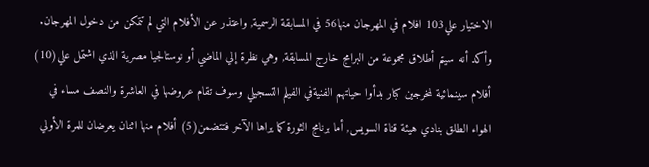الاختيار علي103 افلام في المهرجان منها56 في المسابقة الرسمية, واعتذر عن الأفلام التي لم تتمكن من دخول المهرجان. وأكد أنه سيتم أطلاق مجموعة من البرامج خارج المسابقة, وهي نظرة إلي الماضي أو نوستالجيا مصرية الذي اشتمل علي(10) أفلام سينمائية لمخرجين كبار بدأوا حياتهم الفنيةفي الفيلم التسجيلي وسوف تقام عروضها في العاشرة والنصف مساء في الهواء الطلق بنادي هيئة قناة السويس, أما برنامج الثورة كما يراها الآخر فتتضمن(5) أفلام منها اثنان يعرضان للمرة الأولي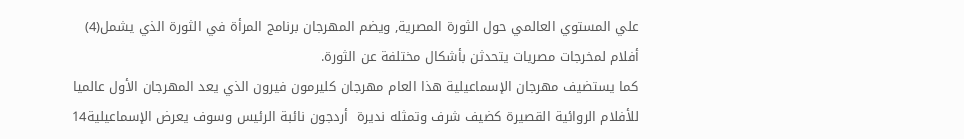علي المستوي العالمي حول الثورة المصرية, ويضم المهرجان برنامج المرأة في الثورة الذي يشمل(4) أفلام لمخرجات مصريات يتحدثن بأشكال مختلفة عن الثورة.
كما يستضيف مهرجان الإسماعيلية هذا العام مهرجان كليرمون فيرون الذي يعد المهرجان الأول عالميا للأفلام الروائية القصيرة كضيف شرف وتمثله نديرة  أردجون نائبة الرئيس وسوف يعرض الإسماعيلية14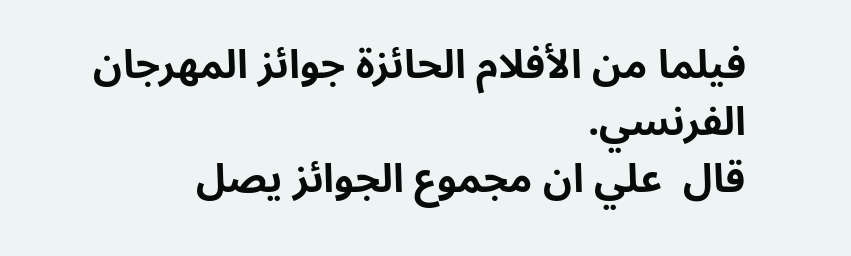فيلما من الأفلام الحائزة جوائز المهرجان الفرنسي.
قال  علي ان مجموع الجوائز يصل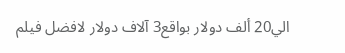الي20 ألف دولار بواقع3 آلاف دولار لافضل فيلم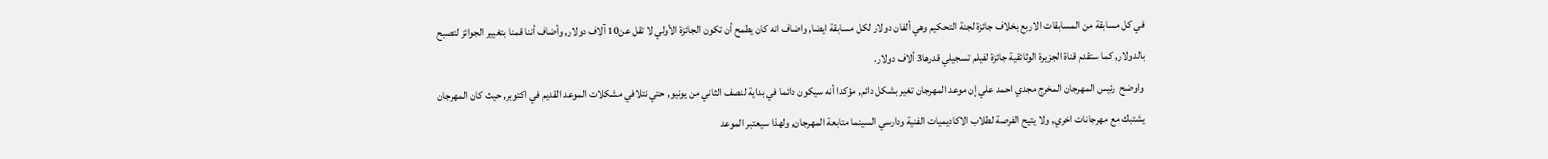في كل مسابقة من المسابقات الاربع بخلاف جائزة لجنة التحكيم وهي ألفان دولار لكل مسابقة ايضا, واضاف انه كان يطمح أن تكون الجائزة الأولي لا تقل عن10 آلاف دولار, وأضاف أننا قمنا بتغيير الجوائز لتصبح بالدولار, كما ستقدم قناة الجزيرة الوثائقية جائزة لفيلم تسجيلي قدرها3 ألاف دولار.
 واوضح  رئيس المهرجان المخرج مجدي احمد علي إن موعد المهرجان تغير بشكل دائم, مؤكدا أنه سيكون دائما في بداية لنصف الثاني من يونيو, حتي نتلافي مشكلات الموعد القديم في اكتوبر, حيث كان المهرجان يشتبك مع مهرجانات اخري, ولا يتيح الفرصة لطلاب الاكاديميات الفنية ودارسي السينما متابعة المهرجان, ولهذا سيعتبر الموعد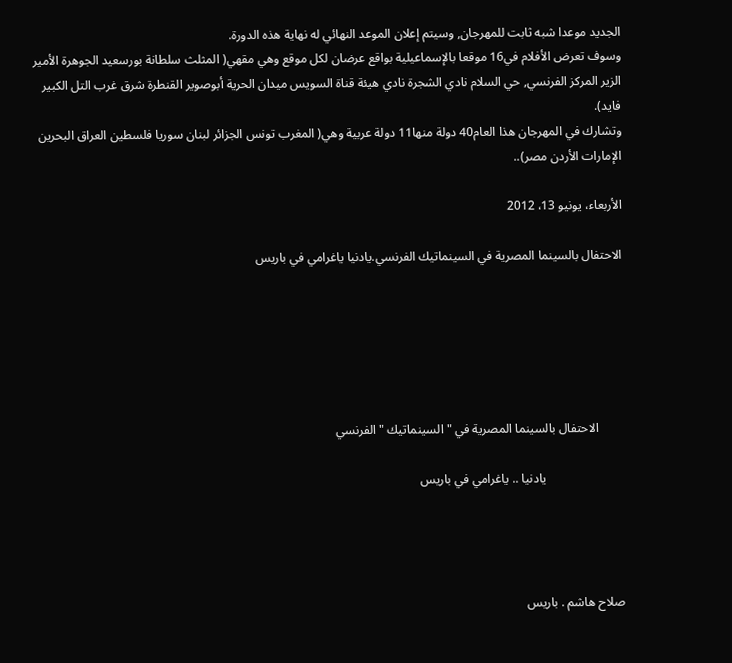الجديد موعدا شبه ثابت للمهرجان, وسيتم إعلان الموعد النهائي له نهاية هذه الدورة.
وسوف تعرض الأفلام في16 موقعا بالإسماعيلية بواقع عرضان لكل موقع وهي مقهي( المثلث سلطانة بورسعيد الجوهرة الأمير الزير المركز الفرنسي, حي السلام نادي الشجرة نادي هيئة قناة السويس ميدان الحرية أبوصوير القنطرة شرق غرب التل الكبير فايد).
وتشارك في المهرجان هذا العام40 دولة منها11 دولة عربية وهي( المغرب تونس الجزائر لبنان سوريا فلسطين العراق البحرين الإمارات الأردن مصر)..

الأربعاء، يونيو 13، 2012

الاحتفال بالسينما المصرية في السينماتيك الفرنسي.يادنيا ياغرامي في باريس






        الاحتفال بالسينما المصرية في " السينماتيك "الفرنسي

                         يادنيا .. ياغرامي في باريس




صلاح هاشم . باريس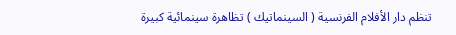تنظم دار الأفلام الفرنسية ( السينماتيك ) تظاهرة سينمائية كبيرة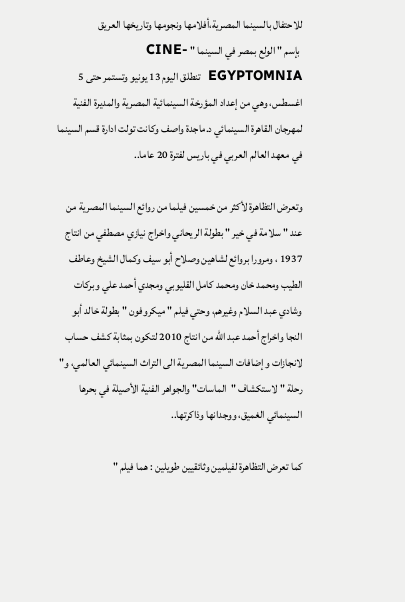للاحتفال بالسينما المصرية،أفلامها ونجومها وتاريخها العريق
 بإسم " الولع بمصر في السينما " CINE-EGYPTOMNIA  تنطلق اليوم 13 يونيو وتستمر حتى 5 اغسطس، وهي من إعداد المؤرخة السينمائية المصرية والمديرة الفنية لمهرجان القاهرة السينمائي د.ماجدة واصف وكانت تولت ادارة قسم السينما في معهد العالم العربي في باريس لفترة 20 عاما..

وتعرض التظاهرة لأكثر من خمسين فيلما من روائع السينما المصرية من عند " سلامة في خير " بطولة الريحاني واخراج نيازي مصطفي من انتاج 1937 ، ومرورا بروائع لشاهين وصلاح أبو سيف وكمال الشيخ وعاطف الطيب ومحمد خان ومحمد كامل القليوبي ومجدي أحمد علي وبركات  وشادي عبد السلام وغيرهم، وحتي فيلم " ميكروفون " بطولة خالد أبو النجا واخراج أحمد عبد الله من انتاج 2010 لتكون بمثابة كشف حساب لانجازات وإضافات السينما المصرية الى التراث السينمائي العالمي، و" رحلة " لاستكشاف "الماسات" والجواهر الفنية الأصيلة في بحرها السينمائي الغميق، ووجدانها وذاكرتها..

كما تعرض التظاهرة لفيلمين وثائقيين طويلين : هما فيلم "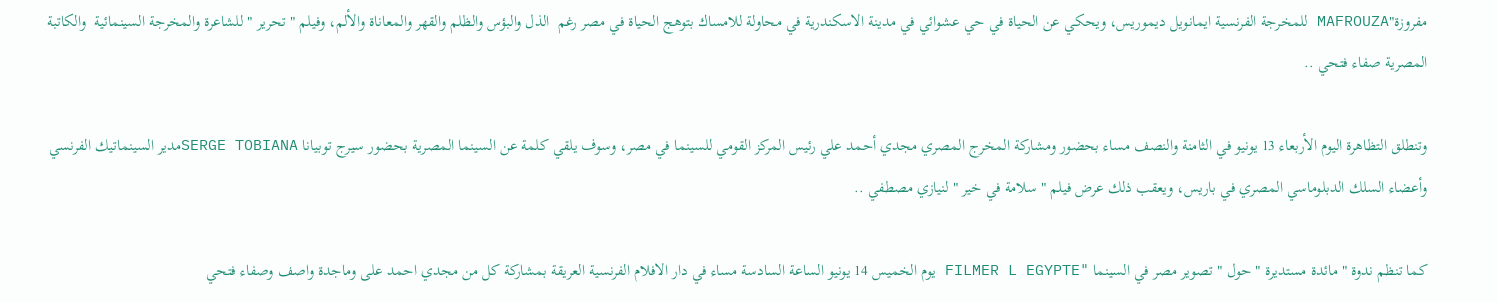مفروزة"MAFROUZA للمخرجة الفرنسية ايمانويل ديموريس، ويحكي عن الحياة في حي عشوائي في مدينة الاسكندرية في محاولة للامساك بتوهج الحياة في مصر رغم  الذل والبؤس والظلم والقهر والمعاناة والألم، وفيلم " تحرير " للشاعرة والمخرجة السينمائية  والكاتبة المصرية صفاء فتحي ..

وتنطلق التظاهرة اليوم الأربعاء 13 يونيو في الثامنة والنصف مساء بحضور ومشاركة المخرج المصري مجدي أحمد علي رئيس المركز القومي للسينما في مصر، وسوف يلقي كلمة عن السينما المصرية بحضور سيرج توبيانا SERGE TOBIANAمدير السينماتيك الفرنسي وأعضاء السلك الدبلوماسي المصري في باريس، ويعقب ذلك عرض فيلم " سلامة في خير " لنيازي مصطفي ..

كما تنظم ندوة " مائدة مستديرة " حول " تصوير مصر في السينما "FILMER L EGYPTE يوم الخميس 14 يونيو الساعة السادسة مساء في دار الافلام الفرنسية العريقة بمشاركة كل من مجدي احمد على وماجدة واصف وصفاء فتحي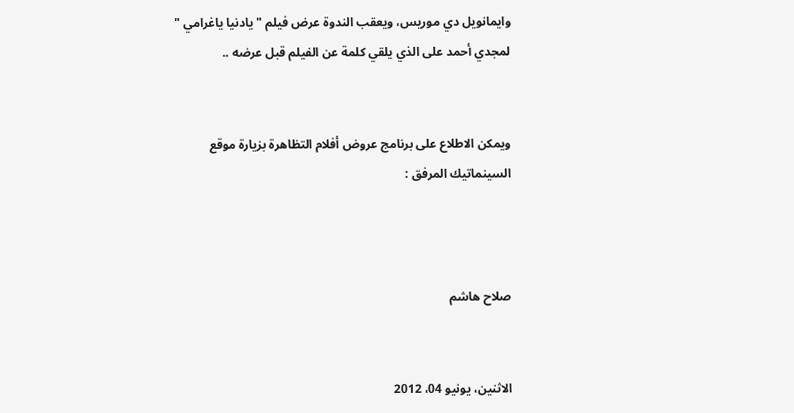وايمانويل دي موريس، ويعقب الندوة عرض فيلم " يادنيا ياغرامي " لمجدي أحمد على الذي يلقي كلمة عن الفيلم قبل عرضه ..


ويمكن الاطلاع على برنامج عروض أفلام التظاهرة بزيارة موقع السينماتيك المرفق :



صلاح هاشم


الاثنين، يونيو 04، 2012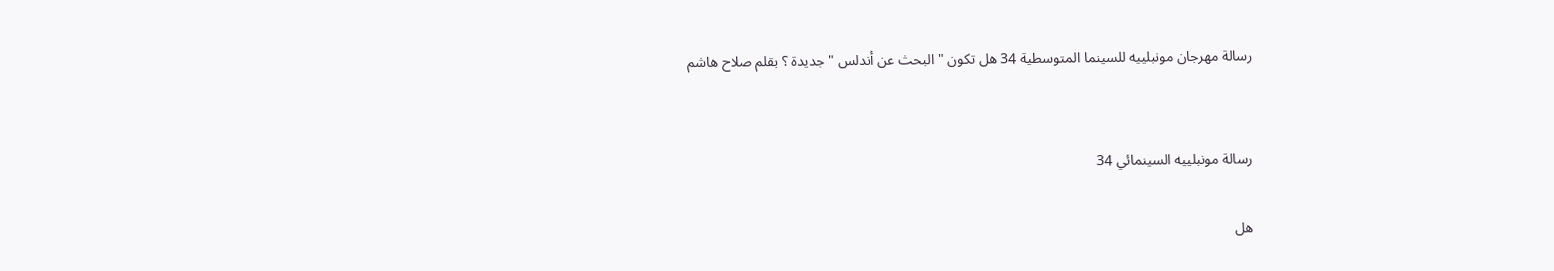رسالة مهرجان مونبلييه للسينما المتوسطية 34 هل تكون " البحث عن أندلس " جديدة ؟ بقلم صلاح هاشم


رسالة مونبلييه السينمائي 34

هل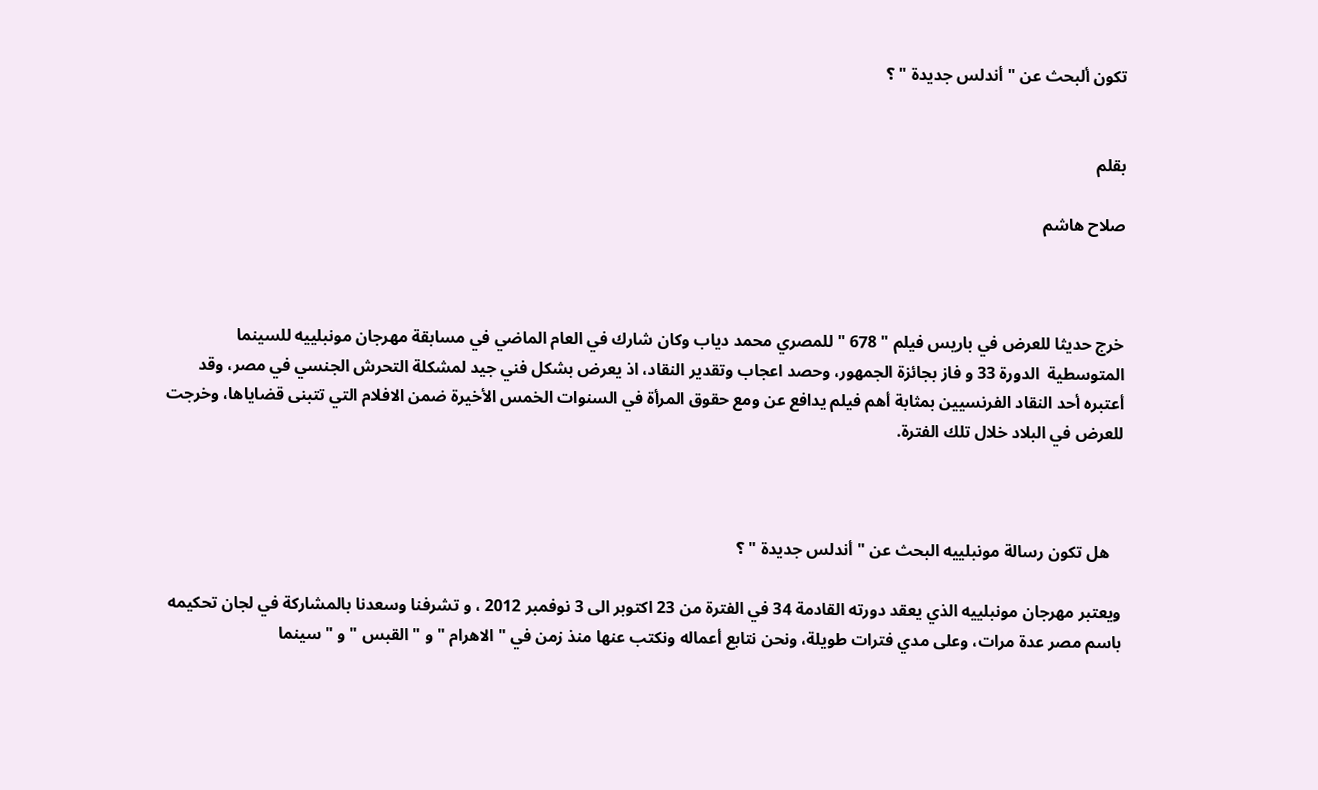تكون ألبحث عن " أندلس جديدة " ؟


بقلم

صلاح هاشم



خرج حديثا للعرض في باريس فيلم " 678 " للمصري محمد دياب وكان شارك في العام الماضي في مسابقة مهرجان مونبلييه للسينما المتوسطية  الدورة 33 و فاز بجائزة الجمهور، وحصد اعجاب وتقدير النقاد، اذ يعرض بشكل فني جيد لمشكلة التحرش الجنسي في مصر، وقد أعتبره أحد النقاد الفرنسيين بمثابة أهم فيلم يدافع عن ومع حقوق المرأة في السنوات الخمس الأخيرة ضمن الافلام التي تتبنى قضاياها، وخرجت للعرض في البلاد خلال تلك الفترة.



   هل تكون رسالة مونبلييه البحث عن " أندلس جديدة " ؟

ويعتبر مهرجان مونبلييه الذي يعقد دورته القادمة 34 في الفترة من 23 اكتوبر الى 3 نوفمبر 2012 ، و تشرفنا وسعدنا بالمشاركة في لجان تحكيمه باسم مصر عدة مرات، وعلى مدي فترات طويلة، ونحن نتابع أعماله ونكتب عنها منذ زمن في " الاهرام " و " القبس " و " سينما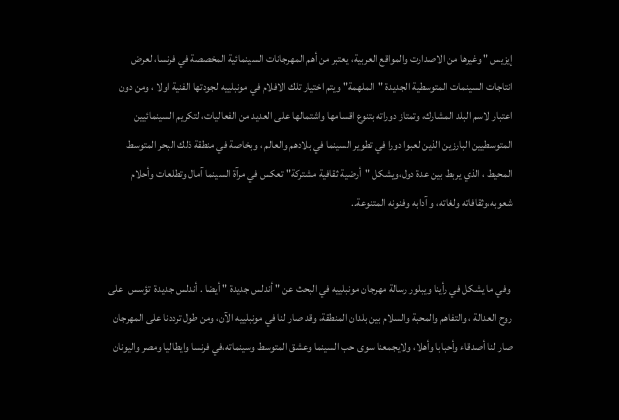إيزيس " وغيرها من الاصدارت والمواقع العربية، يعتبر من أهم المهرجانات السينمائية المخصصة في فرنسا، لعرض انتاجات السينمات المتوسطية الجديدة "الملهمة" ويتم اختيار تلك الافلام في مونبلييه لجودتها الفنية اولا ، ومن دون اعتبار لاسم البلد المشارك، وتمتاز دوراته بتنوع اقسامها واشتمالها على العديد من الفعاليات، لتكريم السينمائيين المتوسطيين البارزين الذين لعبوا دورا في تطوير السينما في بلادهم والعالم ، وبخاصة في منطقة ذلك البحر المتوسط المحيط ، الذي يربط بين عدة دول،ويشكل "أرضية ثقافية مشتركة" تعكس في مرآة السينما آمال وتطلعات وأحلام شعوبه،وثقافاته ولغاته، و آدابه وفنونه المتنوعة..


 وفي ما يشكل في رأينا ويبلور رسالة مهرجان مونبلييه في البحث عن " أندلس جديدة " أيضا . أندلس جديدة  تؤسس  على روح العدالة ، والتفاهم والمحبة والسلام بين بلدان المنطقة، وقد صار لنا في مونبلييه الآن، ومن طول ترددنا على المهرجان
صار لنا أصدقاء وأحبابا وأهلا، ولايجمعنا سوى حب السينما وعشق المتوسط وسينماته،في فرنسا وايطاليا ومصر واليونان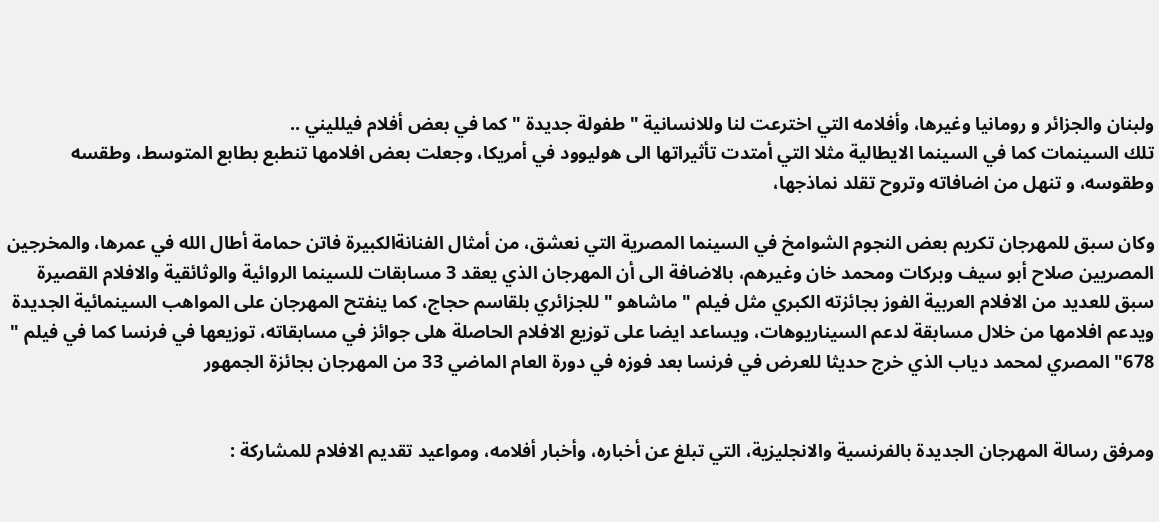ولبنان والجزائر و رومانيا وغيرها، وأفلامه التي اخترعت لنا وللانسانية " طفولة جديدة " كما في بعض أفلام فيلليني ..
تلك السينمات كما في السينما الايطالية مثلا التي أمتدت تأثيراتها الى هوليوود في أمريكا، وجعلت بعض افلامها تنطبع بطابع المتوسط، وطقسه وطقوسه، و تنهل من اضافاته وتروح تقلد نماذجها،

وكان سبق للمهرجان تكريم بعض النجوم الشوامخ في السينما المصرية التي نعشق، من أمثال الفنانةالكبيرة فاتن حمامة أطال الله في عمرها، والمخرجين المصريين صلاح أبو سيف وبركات ومحمد خان وغيرهم، بالاضافة الى أن المهرجان الذي يعقد 3 مسابقات للسينما الروائية والوثائقية والافلام القصيرة سبق للعديد من الافلام العربية الفوز بجائزته الكبري مثل فيلم " ماشاهو " للجزائري بلقاسم حجاج، كما ينفتح المهرجان على المواهب السينمائية الجديدة ويدعم افلامها من خلال مسابقة لدعم السيناريوهات، ويساعد ايضا على توزيع الافلام الحاصلة هلى جوائز في مسابقاته، توزيعها في فرنسا كما في فيلم " 678" المصري لمحمد دياب الذي خرج حديثا للعرض في فرنسا بعد فوزه في دورة العام الماضي 33 من المهرجان بجائزة الجمهور


ومرفق رسالة المهرجان الجديدة بالفرنسية والانجليزية، التي تبلغ عن أخباره، وأخبار أفلامه، ومواعيد تقديم الافلام للمشاركة :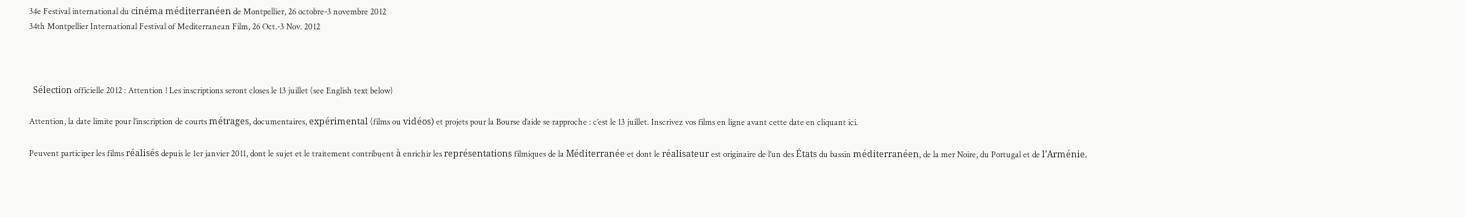34e Festival international du cinéma méditerranéen de Montpellier, 26 octobre-3 novembre 2012
34th Montpellier International Festival of Mediterranean Film, 26 Oct.-3 Nov. 2012



  Sélection officielle 2012 : Attention ! Les inscriptions seront closes le 13 juillet (see English text below)

Attention, la date limite pour l’inscription de courts métrages, documentaires, expérimental (films ou vidéos) et projets pour la Bourse d’aide se rapproche : c’est le 13 juillet. Inscrivez vos films en ligne avant cette date en cliquant ici.

Peuvent participer les films réalisés depuis le 1er janvier 2011, dont le sujet et le traitement contribuent à enrichir les représentations filmiques de la Méditerranée et dont le réalisateur est originaire de l’un des États du bassin méditerranéen, de la mer Noire, du Portugal et de l’Arménie.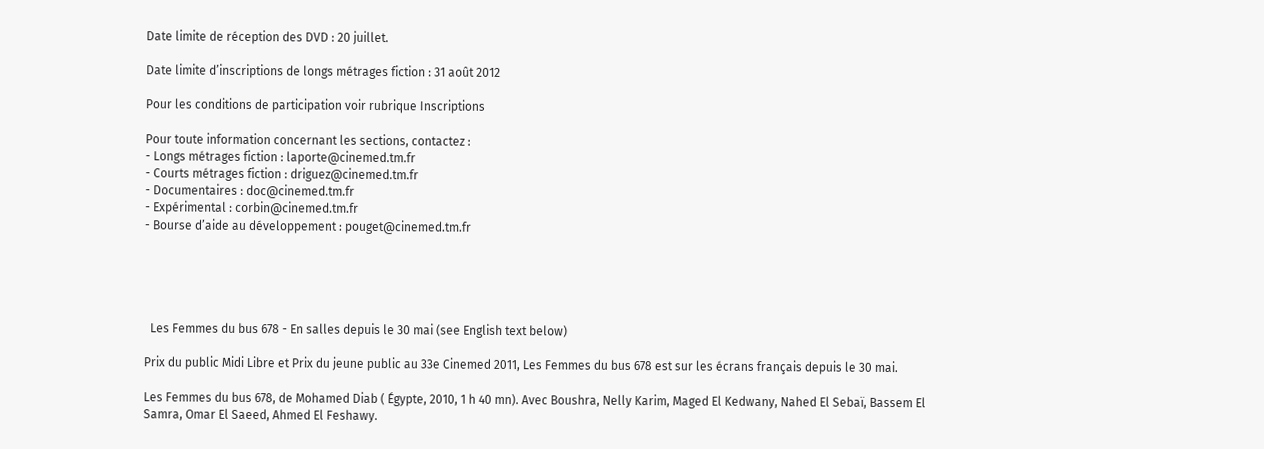Date limite de réception des DVD : 20 juillet.

Date limite d’inscriptions de longs métrages fiction : 31 août 2012

Pour les conditions de participation voir rubrique Inscriptions

Pour toute information concernant les sections, contactez :
- Longs métrages fiction : laporte@cinemed.tm.fr
- Courts métrages fiction : driguez@cinemed.tm.fr
- Documentaires : doc@cinemed.tm.fr
- Expérimental : corbin@cinemed.tm.fr
- Bourse d’aide au développement : pouget@cinemed.tm.fr





  Les Femmes du bus 678 - En salles depuis le 30 mai (see English text below)

Prix du public Midi Libre et Prix du jeune public au 33e Cinemed 2011, Les Femmes du bus 678 est sur les écrans français depuis le 30 mai.

Les Femmes du bus 678, de Mohamed Diab ( Égypte, 2010, 1 h 40 mn). Avec Boushra, Nelly Karim, Maged El Kedwany, Nahed El Sebaï, Bassem El Samra, Omar El Saeed, Ahmed El Feshawy.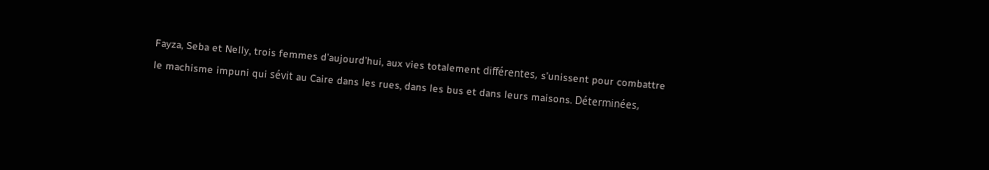Fayza, Seba et Nelly, trois femmes d’aujourd’hui, aux vies totalement différentes, s’unissent pour combattre le machisme impuni qui sévit au Caire dans les rues, dans les bus et dans leurs maisons. Déterminées,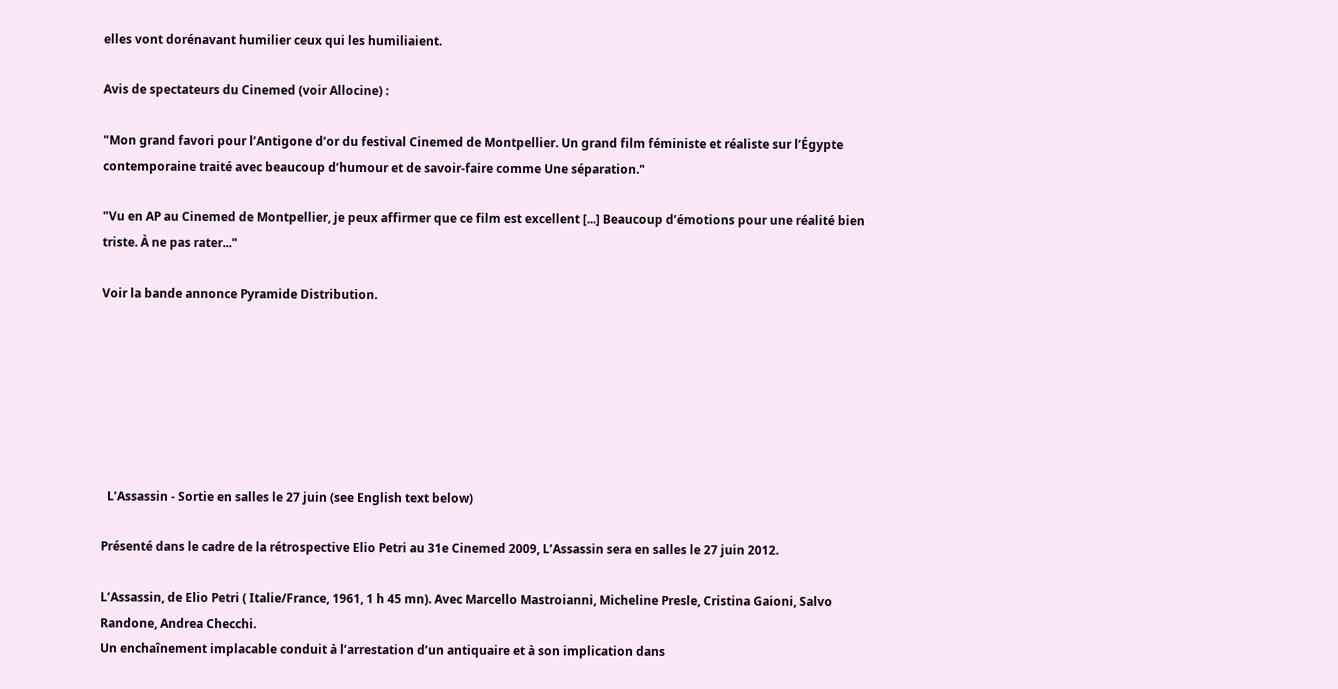elles vont dorénavant humilier ceux qui les humiliaient.

Avis de spectateurs du Cinemed (voir Allocine) :

"Mon grand favori pour l’Antigone d’or du festival Cinemed de Montpellier. Un grand film féministe et réaliste sur l’Égypte contemporaine traité avec beaucoup d’humour et de savoir-faire comme Une séparation."

"Vu en AP au Cinemed de Montpellier, je peux affirmer que ce film est excellent [...] Beaucoup d’émotions pour une réalité bien triste. À ne pas rater..."

Voir la bande annonce Pyramide Distribution.







  L’Assassin - Sortie en salles le 27 juin (see English text below)

Présenté dans le cadre de la rétrospective Elio Petri au 31e Cinemed 2009, L’Assassin sera en salles le 27 juin 2012.

L’Assassin, de Elio Petri ( Italie/France, 1961, 1 h 45 mn). Avec Marcello Mastroianni, Micheline Presle, Cristina Gaioni, Salvo Randone, Andrea Checchi.
Un enchaînement implacable conduit à l’arrestation d’un antiquaire et à son implication dans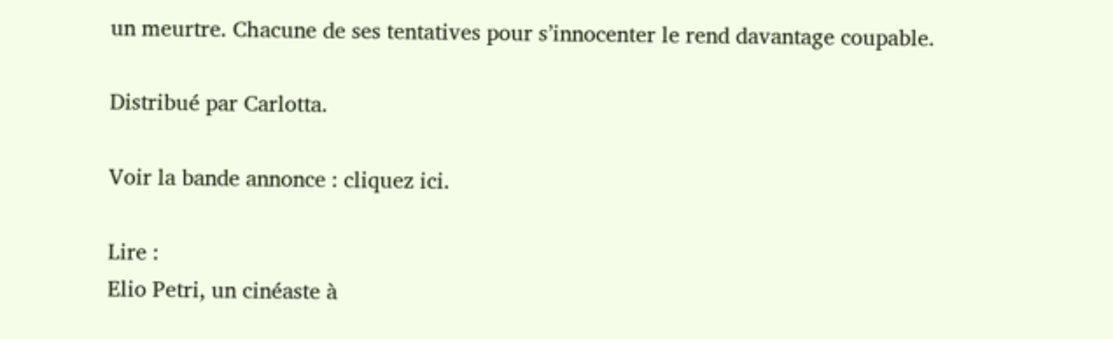un meurtre. Chacune de ses tentatives pour s’innocenter le rend davantage coupable.

Distribué par Carlotta.

Voir la bande annonce : cliquez ici.

Lire :
Elio Petri, un cinéaste à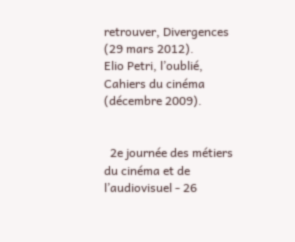retrouver, Divergences (29 mars 2012).
Elio Petri, l’oublié, Cahiers du cinéma (décembre 2009).


  2e journée des métiers du cinéma et de l’audiovisuel - 26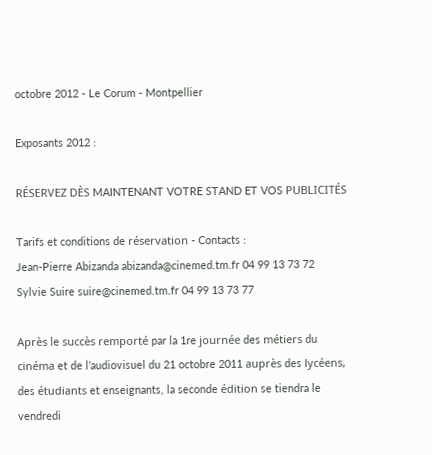octobre 2012 - Le Corum - Montpellier

Exposants 2012 :

RÉSERVEZ DÈS MAINTENANT VOTRE STAND ET VOS PUBLICITÉS

Tarifs et conditions de réservation - Contacts :
Jean-Pierre Abizanda abizanda@cinemed.tm.fr 04 99 13 73 72
Sylvie Suire suire@cinemed.tm.fr 04 99 13 73 77

Après le succès remporté par la 1re journée des métiers du cinéma et de l’audiovisuel du 21 octobre 2011 auprès des lycéens, des étudiants et enseignants, la seconde édition se tiendra le vendredi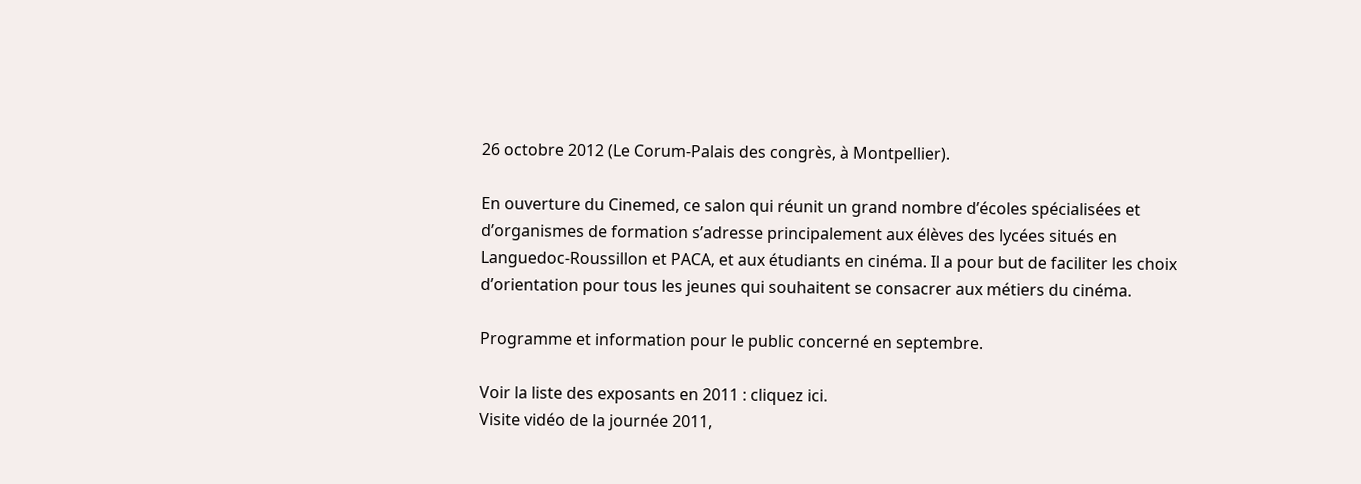26 octobre 2012 (Le Corum-Palais des congrès, à Montpellier).

En ouverture du Cinemed, ce salon qui réunit un grand nombre d’écoles spécialisées et d’organismes de formation s’adresse principalement aux élèves des lycées situés en Languedoc-Roussillon et PACA, et aux étudiants en cinéma. Il a pour but de faciliter les choix d’orientation pour tous les jeunes qui souhaitent se consacrer aux métiers du cinéma.

Programme et information pour le public concerné en septembre.

Voir la liste des exposants en 2011 : cliquez ici.
Visite vidéo de la journée 2011,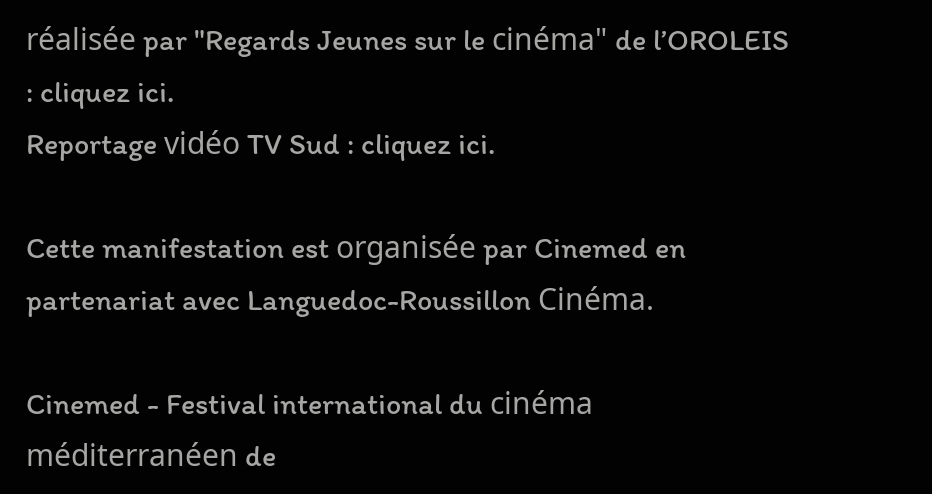réalisée par "Regards Jeunes sur le cinéma" de l’OROLEIS : cliquez ici.
Reportage vidéo TV Sud : cliquez ici.

Cette manifestation est organisée par Cinemed en partenariat avec Languedoc-Roussillon Cinéma.

Cinemed - Festival international du cinéma méditerranéen de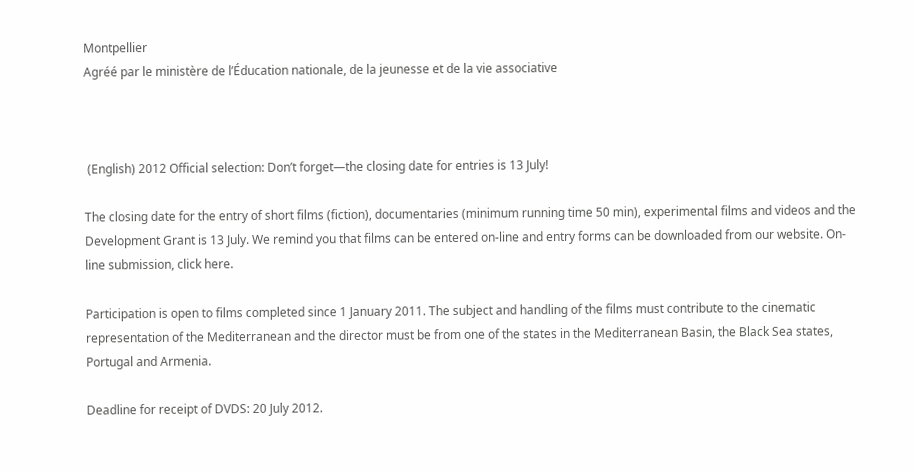Montpellier
Agréé par le ministère de l’Éducation nationale, de la jeunesse et de la vie associative



 (English) 2012 Official selection: Don’t forget—the closing date for entries is 13 July!

The closing date for the entry of short films (fiction), documentaries (minimum running time 50 min), experimental films and videos and the Development Grant is 13 July. We remind you that films can be entered on-line and entry forms can be downloaded from our website. On-line submission, click here.

Participation is open to films completed since 1 January 2011. The subject and handling of the films must contribute to the cinematic representation of the Mediterranean and the director must be from one of the states in the Mediterranean Basin, the Black Sea states, Portugal and Armenia.

Deadline for receipt of DVDS: 20 July 2012.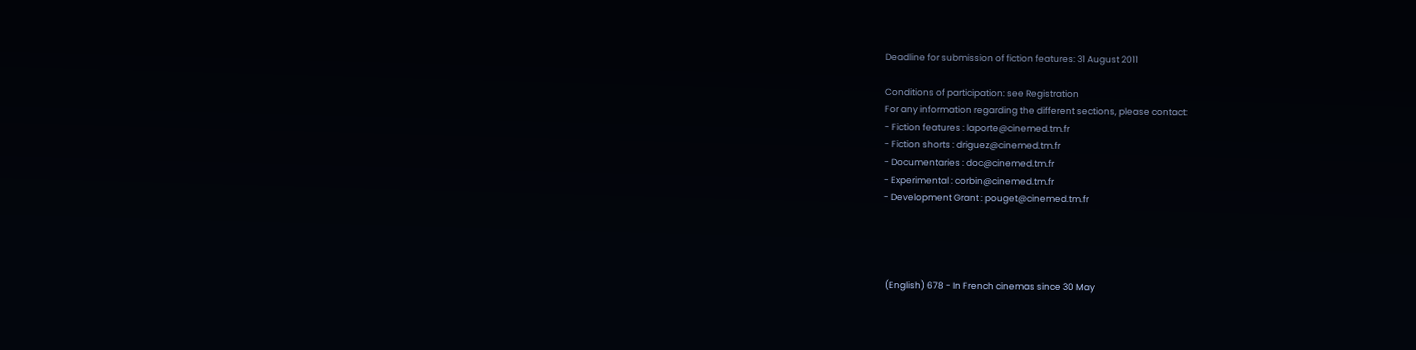Deadline for submission of fiction features: 31 August 2011

Conditions of participation: see Registration
For any information regarding the different sections, please contact:
- Fiction features : laporte@cinemed.tm.fr
- Fiction shorts : driguez@cinemed.tm.fr
- Documentaries : doc@cinemed.tm.fr
- Experimental : corbin@cinemed.tm.fr
- Development Grant : pouget@cinemed.tm.fr




 (English) 678 - In French cinemas since 30 May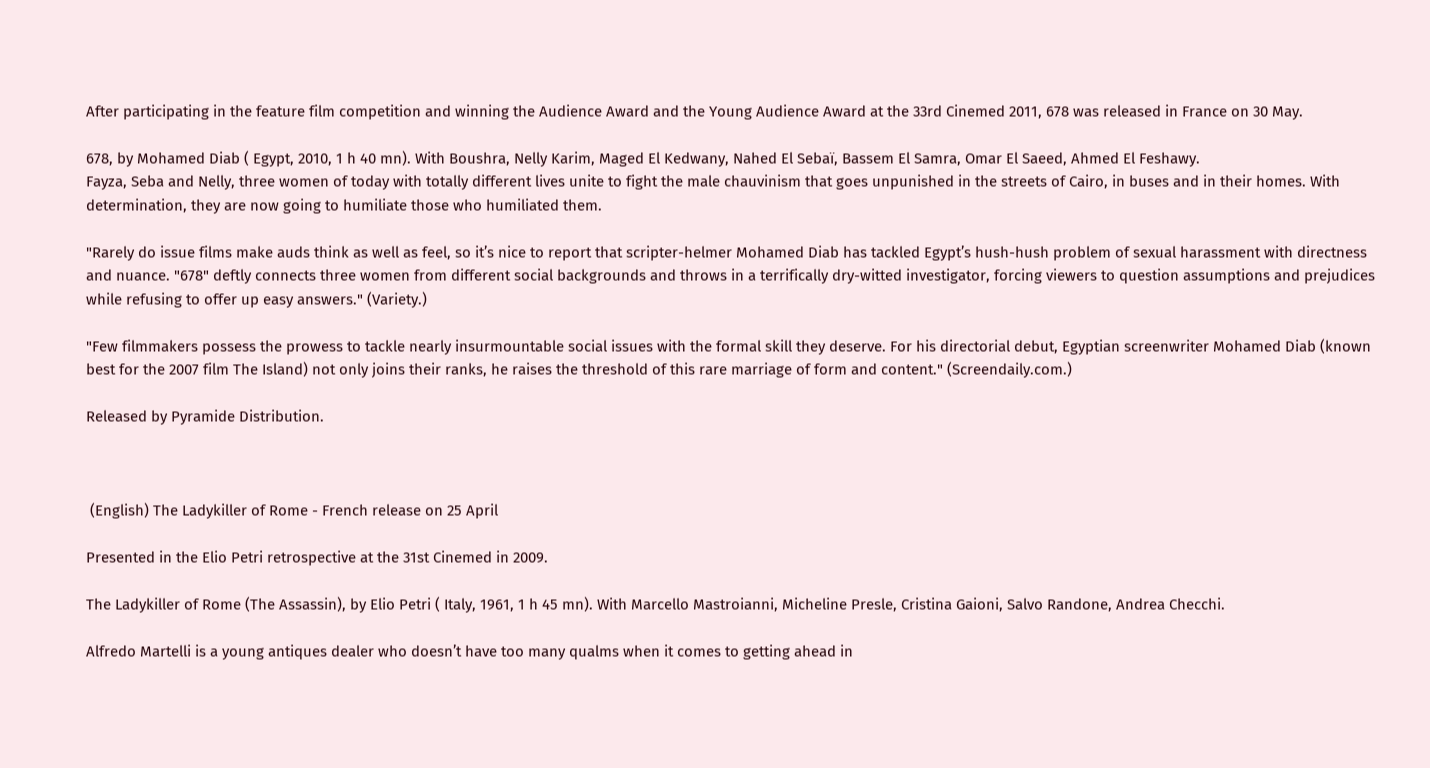After participating in the feature film competition and winning the Audience Award and the Young Audience Award at the 33rd Cinemed 2011, 678 was released in France on 30 May.

678, by Mohamed Diab ( Egypt, 2010, 1 h 40 mn). With Boushra, Nelly Karim, Maged El Kedwany, Nahed El Sebaï, Bassem El Samra, Omar El Saeed, Ahmed El Feshawy.
Fayza, Seba and Nelly, three women of today with totally different lives unite to fight the male chauvinism that goes unpunished in the streets of Cairo, in buses and in their homes. With determination, they are now going to humiliate those who humiliated them.

"Rarely do issue films make auds think as well as feel, so it’s nice to report that scripter-helmer Mohamed Diab has tackled Egypt’s hush-hush problem of sexual harassment with directness and nuance. "678" deftly connects three women from different social backgrounds and throws in a terrifically dry-witted investigator, forcing viewers to question assumptions and prejudices while refusing to offer up easy answers." (Variety.)

"Few filmmakers possess the prowess to tackle nearly insurmountable social issues with the formal skill they deserve. For his directorial debut, Egyptian screenwriter Mohamed Diab (known best for the 2007 film The Island) not only joins their ranks, he raises the threshold of this rare marriage of form and content." (Screendaily.com.)

Released by Pyramide Distribution.



 (English) The Ladykiller of Rome - French release on 25 April

Presented in the Elio Petri retrospective at the 31st Cinemed in 2009.

The Ladykiller of Rome (The Assassin), by Elio Petri ( Italy, 1961, 1 h 45 mn). With Marcello Mastroianni, Micheline Presle, Cristina Gaioni, Salvo Randone, Andrea Checchi.

Alfredo Martelli is a young antiques dealer who doesn’t have too many qualms when it comes to getting ahead in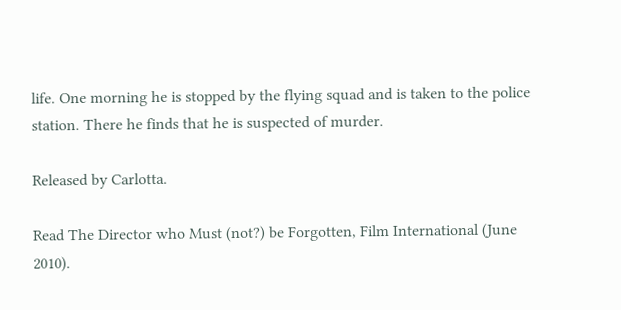life. One morning he is stopped by the flying squad and is taken to the police station. There he finds that he is suspected of murder.

Released by Carlotta.

Read The Director who Must (not?) be Forgotten, Film International (June 2010).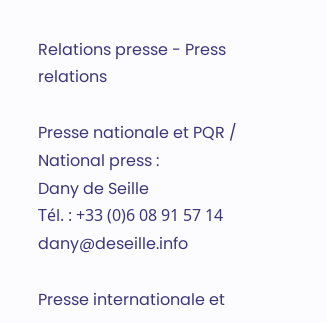Relations presse - Press relations

Presse nationale et PQR / National press :
Dany de Seille
Tél. : +33 (0)6 08 91 57 14
dany@deseille.info

Presse internationale et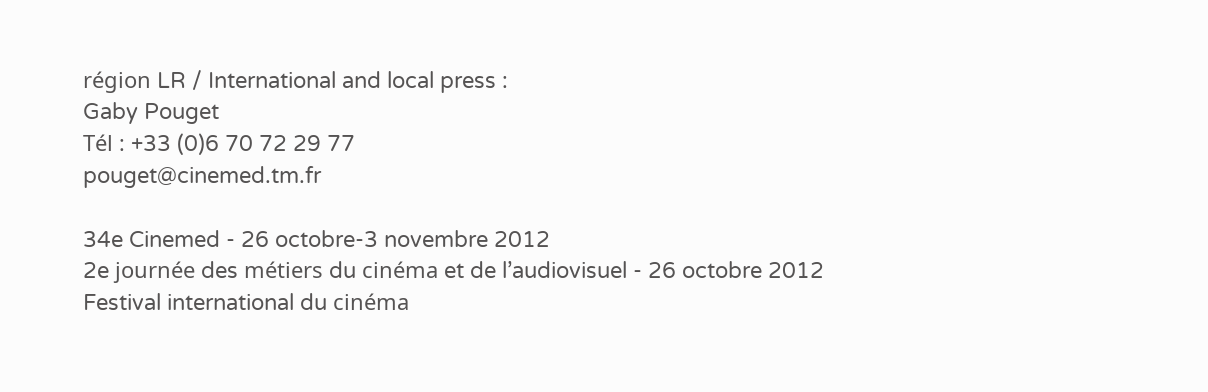région LR / International and local press :
Gaby Pouget
Tél : +33 (0)6 70 72 29 77
pouget@cinemed.tm.fr

34e Cinemed - 26 octobre-3 novembre 2012
2e journée des métiers du cinéma et de l’audiovisuel - 26 octobre 2012
Festival international du cinéma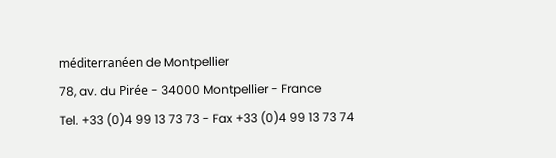méditerranéen de Montpellier
78, av. du Pirée - 34000 Montpellier - France
Tel. +33 (0)4 99 13 73 73 - Fax +33 (0)4 99 13 73 74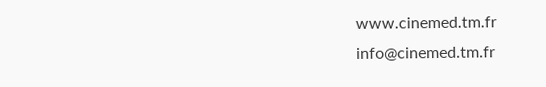www.cinemed.tm.fr
info@cinemed.tm.fr